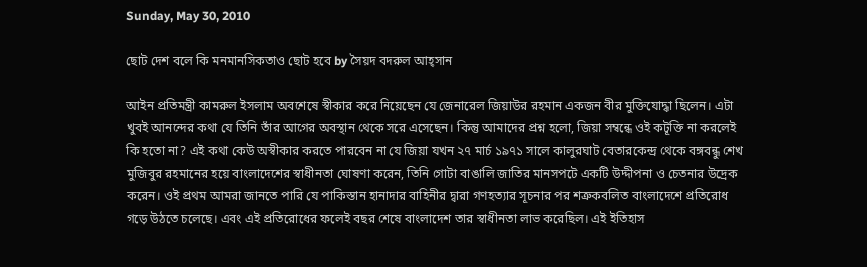Sunday, May 30, 2010

ছোট দেশ বলে কি মনমানসিকতাও ছোট হবে by সৈয়দ বদরুল আহ্সান

আইন প্রতিমন্ত্রী কামরুল ইসলাম অবশেষে স্বীকার করে নিয়েছেন যে জেনারেল জিয়াউর রহমান একজন বীর মুক্তিযোদ্ধা ছিলেন। এটা খুবই আনন্দের কথা যে তিনি তাঁর আগের অবস্থান থেকে সরে এসেছেন। কিন্তু আমাদের প্রশ্ন হলো, জিয়া সম্বন্ধে ওই কটূক্তি না করলেই কি হতো না? এই কথা কেউ অস্বীকার করতে পারবেন না যে জিয়া যখন ২৭ মার্চ ১৯৭১ সালে কালুরঘাট বেতারকেন্দ্র থেকে বঙ্গবন্ধু শেখ মুজিবুর রহমানের হয়ে বাংলাদেশের স্বাধীনতা ঘোষণা করেন, তিনি গোটা বাঙালি জাতির মানসপটে একটি উদ্দীপনা ও চেতনার উদ্রেক করেন। ওই প্রথম আমরা জানতে পারি যে পাকিস্তান হানাদার বাহিনীর দ্বারা গণহত্যার সূচনার পর শত্রুকবলিত বাংলাদেশে প্রতিরোধ গড়ে উঠতে চলেছে। এবং এই প্রতিরোধের ফলেই বছর শেষে বাংলাদেশ তার স্বাধীনতা লাভ করেছিল। এই ইতিহাস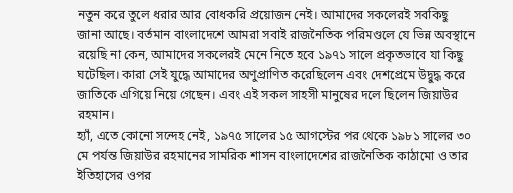নতুন করে তুলে ধরার আর বোধকরি প্রয়োজন নেই। আমাদের সকলেরই সবকিছু জানা আছে। বর্তমান বাংলাদেশে আমরা সবাই রাজনৈতিক পরিমণ্ডলে যে ভিন্ন অবস্থানে রয়েছি না কেন, আমাদের সকলেরই মেনে নিতে হবে ১৯৭১ সালে প্রকৃতভাবে যা কিছু ঘটেছিল। কারা সেই যুদ্ধে আমাদের অণুপ্রাণিত করেছিলেন এবং দেশপ্রেমে উদ্বুদ্ধ করে জাতিকে এগিয়ে নিয়ে গেছেন। এবং এই সকল সাহসী মানুষের দলে ছিলেন জিয়াউর রহমান।
হ্যাঁ, এতে কোনো সন্দেহ নেই, ১৯৭৫ সালের ১৫ আগস্টের পর থেকে ১৯৮১ সালের ৩০ মে পর্যন্ত জিয়াউর রহমানের সামরিক শাসন বাংলাদেশের রাজনৈতিক কাঠামো ও তার ইতিহাসের ওপর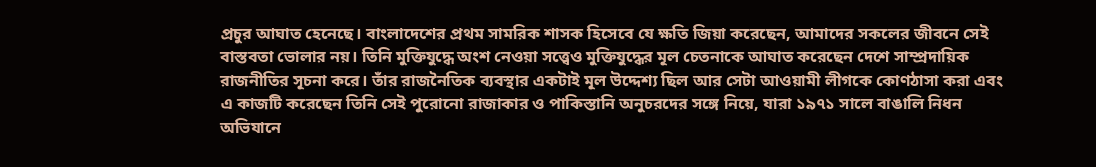প্রচুর আঘাত হেনেছে। বাংলাদেশের প্রথম সামরিক শাসক হিসেবে যে ক্ষতি জিয়া করেছেন, আমাদের সকলের জীবনে সেই বাস্তবতা ভোলার নয়। তিনি মুক্তিযুদ্ধে অংশ নেওয়া সত্ত্বেও মুক্তিযুদ্ধের মূল চেতনাকে আঘাত করেছেন দেশে সাম্প্রদায়িক রাজনীতির সূচনা করে। তাঁর রাজনৈতিক ব্যবস্থার একটাই মূল উদ্দেশ্য ছিল আর সেটা আওয়ামী লীগকে কোণঠাসা করা এবং এ কাজটি করেছেন তিনি সেই পুরোনো রাজাকার ও পাকিস্তানি অনুচরদের সঙ্গে নিয়ে, যারা ১৯৭১ সালে বাঙালি নিধন অভিযানে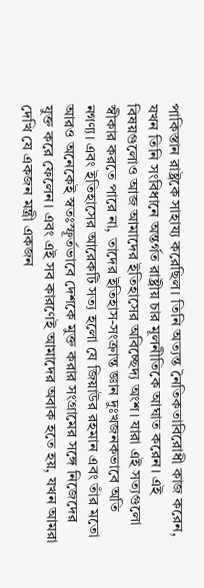পাকিস্তান রাষ্ট্রকে সাহায্য করেছিল। তিনি অত্যন্ত নৈতিকতাবিরোধী কাজ করেন, যখন তিনি সংবিধানে অন্তর্গত রাষ্ট্রীয় চার মূলনীতিকে আঘাত করেন। এই বিষয়গুলোও আজ আমাদের ইতিহাসের অবিচ্ছেদ্য অংশ। যারা এই সত্যগুলো স্বীকার করতে পারে না, তাদের ইতিহাস-সংক্রান্ত জ্ঞান দুঃখজনকভাবে অতি নগণ্য। এবং ইতিহাসের আরেকটি সত্য হলো যে জিয়াউর রহমান এবং তাঁর মতো আরও অনেকেই স্বতঃস্ফূর্তভাবে দেশকে মুক্ত করার সংগ্রামের সঙ্গে নিজেদের যুক্ত করে ফেলেন। এবং এই সব কারণেই আমাদের অবাক হতে হয়, যখন আমরা দেখি যে একজন মন্ত্রী একজন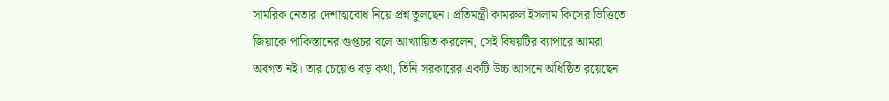সামরিক নেতার দেশাত্মবোধ নিয়ে প্রশ্ন তুলছেন। প্রতিমন্ত্রী কামরুল ইসলাম কিসের ভিত্তিতে জিয়াকে পাকিস্তানের গুপ্তচর বলে আখ্যায়িত করলেন, সেই বিষয়টির ব্যাপারে আমরা অবগত নই। তার চেয়েও বড় কথা, তিনি সরকারের একটি উচ্চ আসনে অধিষ্ঠিত রয়েছেন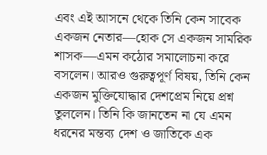এবং এই আসনে থেকে তিনি কেন সাবেক একজন নেতার—হোক সে একজন সামরিক শাসক—এমন কঠোর সমালোচনা করে বসলেন। আরও গুরুত্বপূর্ণ বিষয়, তিনি কেন একজন মুক্তিযোদ্ধার দেশপ্রেম নিয়ে প্রশ্ন তুললেন। তিনি কি জানতেন না যে এমন ধরনের মন্তব্য দেশ ও জাতিকে এক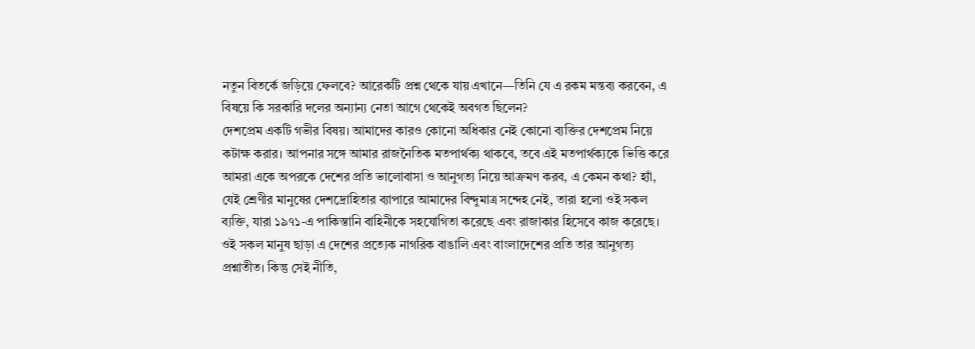নতুন বিতর্কে জড়িয়ে ফেলবে? আরেকটি প্রশ্ন থেকে যায় এখানে—তিনি যে এ রকম মন্তব্য করবেন, এ বিষয়ে কি সরকারি দলের অন্যান্য নেতা আগে থেকেই অবগত ছিলেন?
দেশপ্রেম একটি গভীর বিষয়। আমাদের কারও কোনো অধিকার নেই কোনো ব্যক্তির দেশপ্রেম নিয়ে কটাক্ষ করার। আপনার সঙ্গে আমার রাজনৈতিক মতপার্থক্য থাকবে, তবে এই মতপার্থক্যকে ভিত্তি করে আমরা একে অপরকে দেশের প্রতি ভালোবাসা ও আনুগত্য নিয়ে আক্রমণ করব, এ কেমন কথা? হ্যাঁ, যেই শ্রেণীর মানুষের দেশদ্রোহিতার ব্যাপারে আমাদের বিন্দুমাত্র সন্দেহ নেই, তারা হলো ওই সকল ব্যক্তি, যারা ১৯৭১-এ পাকিস্তানি বাহিনীকে সহযোগিতা করেছে এবং রাজাকার হিসেবে কাজ করেছে। ওই সকল মানুষ ছাড়া এ দেশের প্রত্যেক নাগরিক বাঙালি এবং বাংলাদেশের প্রতি তার আনুগত্য প্রশ্নাতীত। কিন্তু সেই নীতি,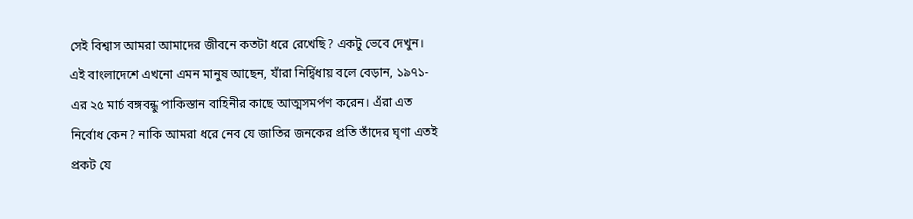সেই বিশ্বাস আমরা আমাদের জীবনে কতটা ধরে রেখেছি? একটু ভেবে দেখুন। এই বাংলাদেশে এখনো এমন মানুষ আছেন, যাঁরা নির্দ্বিধায় বলে বেড়ান, ১৯৭১-এর ২৫ মার্চ বঙ্গবন্ধু পাকিস্তান বাহিনীর কাছে আত্মসমর্পণ করেন। এঁরা এত নির্বোধ কেন? নাকি আমরা ধরে নেব যে জাতির জনকের প্রতি তাঁদের ঘৃণা এতই প্রকট যে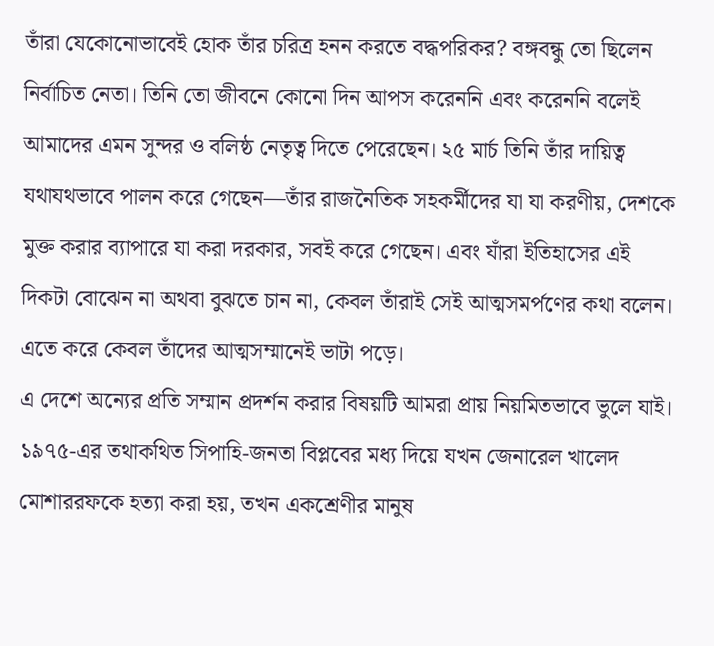তাঁরা যেকোনোভাবেই হোক তাঁর চরিত্র হনন করতে বদ্ধপরিকর? বঙ্গবন্ধু তো ছিলেন নির্বাচিত নেতা। তিনি তো জীবনে কোনো দিন আপস করেননি এবং করেননি বলেই আমাদের এমন সুন্দর ও বলিষ্ঠ নেতৃত্ব দিতে পেরেছেন। ২৫ মার্চ তিনি তাঁর দায়িত্ব যথাযথভাবে পালন করে গেছেন—তাঁর রাজনৈতিক সহকর্মীদের যা যা করণীয়, দেশকে মুক্ত করার ব্যাপারে যা করা দরকার, সবই করে গেছেন। এবং যাঁরা ইতিহাসের এই দিকটা বোঝেন না অথবা বুঝতে চান না, কেবল তাঁরাই সেই আত্মসমর্পণের কথা বলেন। এতে করে কেবল তাঁদের আত্মসম্মানেই ভাটা পড়ে।
এ দেশে অন্যের প্রতি সম্মান প্রদর্শন করার বিষয়টি আমরা প্রায় নিয়মিতভাবে ভুলে যাই। ১৯৭৫-এর তথাকথিত সিপাহি-জনতা বিপ্লবের মধ্য দিয়ে যখন জেনারেল খালেদ মোশাররফকে হত্যা করা হয়, তখন একশ্রেণীর মানুষ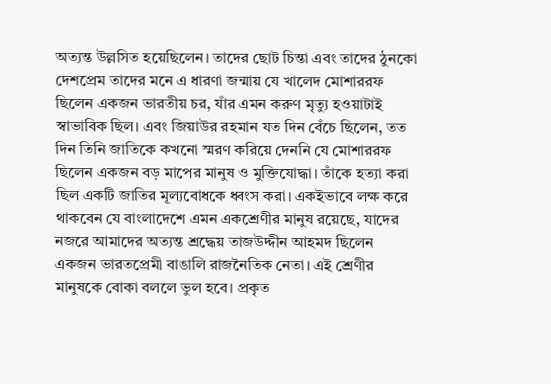অত্যন্ত উল্লসিত হয়েছিলেন। তাদের ছোট চিন্তা এবং তাদের ঠুনকো দেশপ্রেম তাদের মনে এ ধারণা জন্মায় যে খালেদ মোশাররফ ছিলেন একজন ভারতীয় চর, যাঁর এমন করুণ মৃত্যু হওয়াটাই স্বাভাবিক ছিল। এবং জিয়াউর রহমান যত দিন বেঁচে ছিলেন, তত দিন তিনি জাতিকে কখনো স্মরণ করিয়ে দেননি যে মোশাররফ ছিলেন একজন বড় মাপের মানুষ ও মুক্তিযোদ্ধা। তাঁকে হত্যা করা ছিল একটি জাতির মূল্যবোধকে ধ্বংস করা। একইভাবে লক্ষ করে থাকবেন যে বাংলাদেশে এমন একশ্রেণীর মানুষ রয়েছে, যাদের নজরে আমাদের অত্যন্ত শ্রদ্ধেয় তাজউদ্দীন আহমদ ছিলেন একজন ভারতপ্রেমী বাঙালি রাজনৈতিক নেতা। এই শ্রেণীর মানুষকে বোকা বললে ভুল হবে। প্রকৃত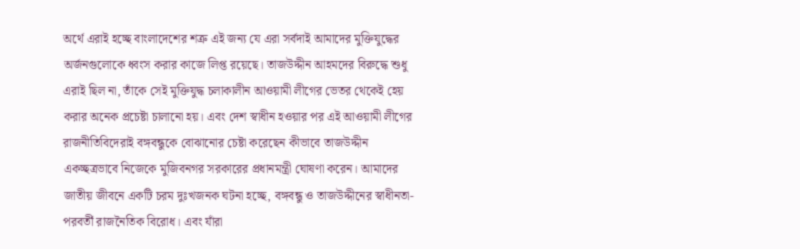অর্থে এরাই হচ্ছে বাংলাদেশের শত্রু এই জন্য যে এরা সর্বদাই আমাদের মুক্তিযুদ্ধের অর্জনগুলোকে ধ্বংস করার কাজে লিপ্ত রয়েছে। তাজউদ্দীন আহমদের বিরুদ্ধে শুধু এরাই ছিল না, তাঁকে সেই মুক্তিযুদ্ধ চলাকালীন আওয়ামী লীগের ভেতর থেকেই হেয় করার অনেক প্রচেষ্টা চালানো হয়। এবং দেশ স্বাধীন হওয়ার পর এই আওয়ামী লীগের রাজনীতিবিদেরাই বঙ্গবন্ধুকে বোঝানোর চেষ্টা করেছেন কীভাবে তাজউদ্দীন একচ্ছত্রভাবে নিজেকে মুজিবনগর সরকারের প্রধানমন্ত্রী ঘোষণা করেন। আমাদের জাতীয় জীবনে একটি চরম দুঃখজনক ঘটনা হচ্ছে, বঙ্গবন্ধু ও তাজউদ্দীনের স্বাধীনতা-পরবর্তী রাজনৈতিক বিরোধ। এবং যাঁরা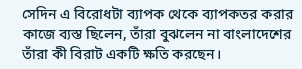সেদিন এ বিরোধটা ব্যাপক থেকে ব্যাপকতর করার কাজে ব্যস্ত ছিলেন, তাঁরা বুঝলেন না বাংলাদেশের তাঁরা কী বিরাট একটি ক্ষতি করছেন।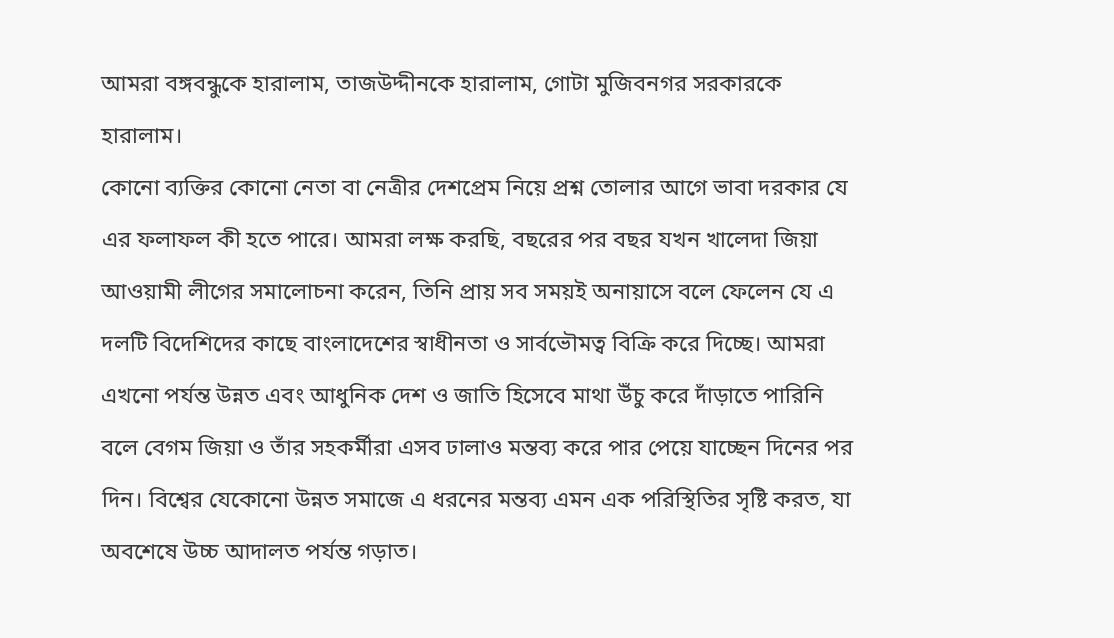আমরা বঙ্গবন্ধুকে হারালাম, তাজউদ্দীনকে হারালাম, গোটা মুজিবনগর সরকারকে হারালাম।
কোনো ব্যক্তির কোনো নেতা বা নেত্রীর দেশপ্রেম নিয়ে প্রশ্ন তোলার আগে ভাবা দরকার যে এর ফলাফল কী হতে পারে। আমরা লক্ষ করছি, বছরের পর বছর যখন খালেদা জিয়া আওয়ামী লীগের সমালোচনা করেন, তিনি প্রায় সব সময়ই অনায়াসে বলে ফেলেন যে এ দলটি বিদেশিদের কাছে বাংলাদেশের স্বাধীনতা ও সার্বভৌমত্ব বিক্রি করে দিচ্ছে। আমরা এখনো পর্যন্ত উন্নত এবং আধুনিক দেশ ও জাতি হিসেবে মাথা উঁচু করে দাঁড়াতে পারিনি বলে বেগম জিয়া ও তাঁর সহকর্মীরা এসব ঢালাও মন্তব্য করে পার পেয়ে যাচ্ছেন দিনের পর দিন। বিশ্বের যেকোনো উন্নত সমাজে এ ধরনের মন্তব্য এমন এক পরিস্থিতির সৃষ্টি করত, যা অবশেষে উচ্চ আদালত পর্যন্ত গড়াত।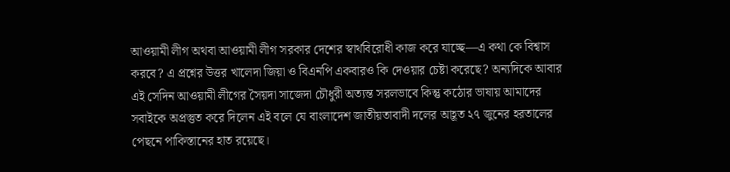আওয়ামী লীগ অথবা আওয়ামী লীগ সরকার দেশের স্বার্থবিরোধী কাজ করে যাচ্ছে—এ কথা কে বিশ্বাস করবে? এ প্রশ্নের উত্তর খালেদা জিয়া ও বিএনপি একবারও কি দেওয়ার চেষ্টা করেছে? অন্যদিকে আবার এই সেদিন আওয়ামী লীগের সৈয়দা সাজেদা চৌধুরী অত্যন্ত সরলভাবে কিন্তু কঠোর ভাষায় আমাদের সবাইকে অপ্রস্তুত করে দিলেন এই বলে যে বাংলাদেশ জাতীয়তাবাদী দলের আহূত ২৭ জুনের হরতালের পেছনে পাকিস্তানের হাত রয়েছে।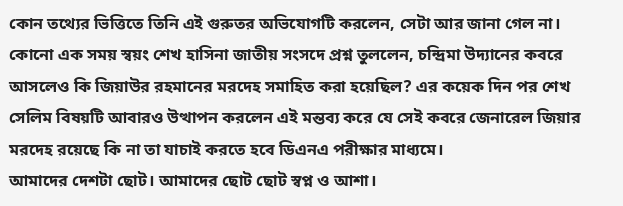কোন তথ্যের ভিত্তিতে তিনি এই গুরুতর অভিযোগটি করলেন, সেটা আর জানা গেল না। কোনো এক সময় স্বয়ং শেখ হাসিনা জাতীয় সংসদে প্রশ্ন তুললেন, চন্দ্রিমা উদ্যানের কবরে আসলেও কি জিয়াউর রহমানের মরদেহ সমাহিত করা হয়েছিল? এর কয়েক দিন পর শেখ সেলিম বিষয়টি আবারও উত্থাপন করলেন এই মন্তব্য করে যে সেই কবরে জেনারেল জিয়ার মরদেহ রয়েছে কি না তা যাচাই করতে হবে ডিএনএ পরীক্ষার মাধ্যমে।
আমাদের দেশটা ছোট। আমাদের ছোট ছোট স্বপ্ন ও আশা।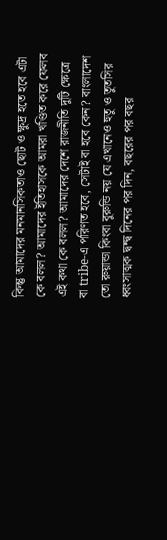কিন্তু আমাদের মনমানসিকতাও ছোট ও ক্ষুদ্র হতে হবে এটা কে বলল? আমাদের ইতিহাসকে আমরা খণ্ডিত করে ফেলব এই কথা কে বলল? আমাদের দেশে রাজনীতি দুটি ক্ষেত্রে বা tribe-এ পরিণত হবে, সেটাই বা হবে কেন? বাংলাদেশ তো রুয়ান্ডা কিংবা বুরুন্ডি নয় যে এখানেও হুতু ও তুতসির ধ্বংসাত্মক দ্বন্দ্ব দিনের পর দিন, বছরের পর বছর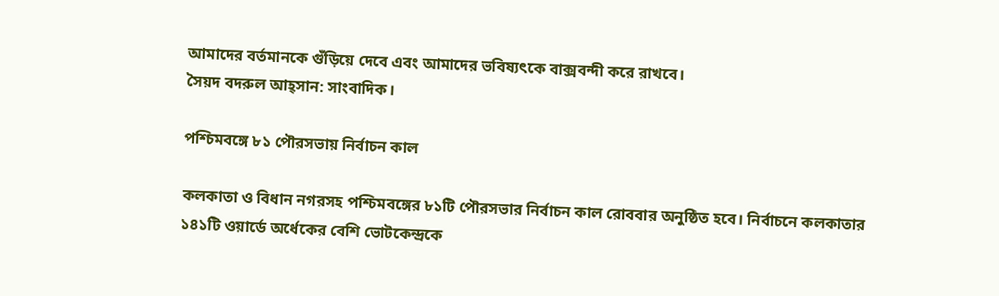আমাদের বর্তমানকে গুঁড়িয়ে দেবে এবং আমাদের ভবিষ্যৎকে বাক্সবন্দী করে রাখবে।
সৈয়দ বদরুল আহ্সান: সাংবাদিক।

পশ্চিমবঙ্গে ৮১ পৌরসভায় নির্বাচন কাল

কলকাতা ও বিধান নগরসহ পশ্চিমবঙ্গের ৮১টি পৌরসভার নির্বাচন কাল রোববার অনুষ্ঠিত হবে। নির্বাচনে কলকাতার ১৪১টি ওয়ার্ডে অর্ধেকের বেশি ভোটকেন্দ্রকে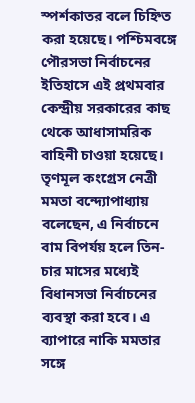স্পর্শকাতর বলে চিহ্নিত করা হয়েছে। পশ্চিমবঙ্গে পৌরসভা নির্বাচনের ইতিহাসে এই প্রথমবার কেন্দ্রীয় সরকারের কাছ থেকে আধাসামরিক বাহিনী চাওয়া হয়েছে।
তৃণমূল কংগ্রেস নেত্রী মমতা বন্দ্যোপাধ্যায় বলেছেন, এ নির্বাচনে বাম বিপর্যয় হলে তিন-চার মাসের মধ্যেই বিধানসভা নির্বাচনের ব্যবস্থা করা হবে। এ ব্যাপারে নাকি মমতার সঙ্গে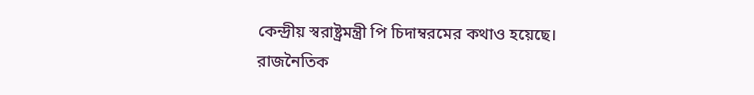কেন্দ্রীয় স্বরাষ্ট্রমন্ত্রী পি চিদাম্বরমের কথাও হয়েছে।
রাজনৈতিক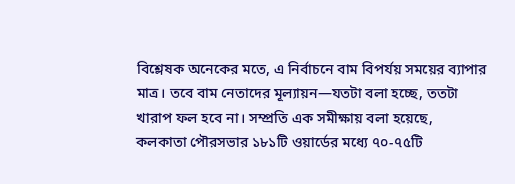বিশ্লেষক অনেকের মতে, এ নির্বাচনে বাম বিপর্যয় সময়ের ব্যাপার মাত্র। তবে বাম নেতাদের মূল্যায়ন—যতটা বলা হচ্ছে, ততটা খারাপ ফল হবে না। সম্প্রতি এক সমীক্ষায় বলা হয়েছে, কলকাতা পৌরসভার ১৮১টি ওয়ার্ডের মধ্যে ৭০-৭৫টি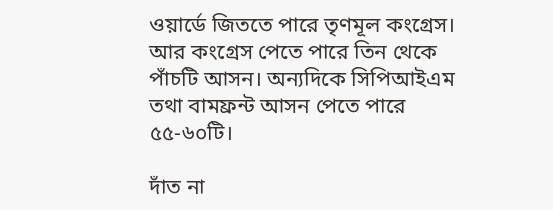ওয়ার্ডে জিততে পারে তৃণমূল কংগ্রেস। আর কংগ্রেস পেতে পারে তিন থেকে পাঁচটি আসন। অন্যদিকে সিপিআইএম তথা বামফ্রন্ট আসন পেতে পারে ৫৫-৬০টি।

দাঁত না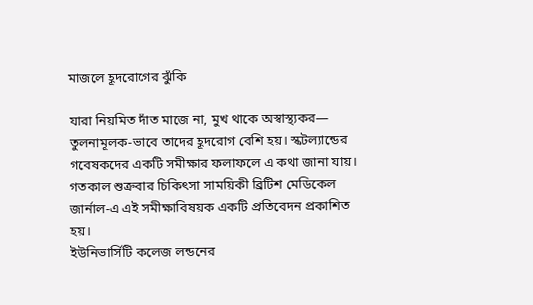মাজলে হূদরোগের ঝুঁকি

যারা নিয়মিত দাঁত মাজে না, মুখ থাকে অস্বাস্থ্যকর— তুলনামূলক-ভাবে তাদের হূদরোগ বেশি হয়। স্কটল্যান্ডের গবেষকদের একটি সমীক্ষার ফলাফলে এ কথা জানা যায়। গতকাল শুক্রবার চিকিৎসা সাময়িকী ব্রিটিশ মেডিকেল জার্নাল-এ এই সমীক্ষাবিষয়ক একটি প্রতিবেদন প্রকাশিত হয়।
ইউনিভার্সিটি কলেজ লন্ডনের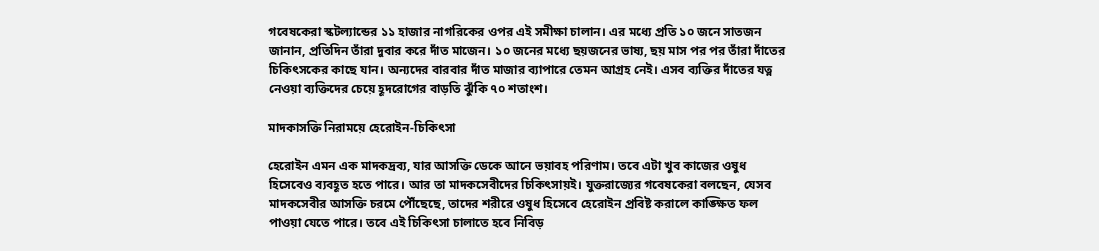গবেষকেরা স্কটল্যান্ডের ১১ হাজার নাগরিকের ওপর এই সমীক্ষা চালান। এর মধ্যে প্রতি ১০ জনে সাতজন জানান, প্রতিদিন তাঁরা দুবার করে দাঁত মাজেন। ১০ জনের মধ্যে ছয়জনের ভাষ্য, ছয় মাস পর পর তাঁরা দাঁতের চিকিৎসকের কাছে যান। অন্যদের বারবার দাঁত মাজার ব্যাপারে তেমন আগ্রহ নেই। এসব ব্যক্তির দাঁতের যত্ন নেওয়া ব্যক্তিদের চেয়ে হূদরোগের বাড়তি ঝুঁকি ৭০ শতাংশ।

মাদকাসক্তি নিরাময়ে হেরোইন-চিকিৎসা

হেরোইন এমন এক মাদকদ্রব্য, যার আসক্তি ডেকে আনে ভয়াবহ পরিণাম। তবে এটা খুব কাজের ওষুধ হিসেবেও ব্যবহূত হতে পারে। আর তা মাদকসেবীদের চিকিৎসায়ই। যুক্তরাজ্যের গবেষকেরা বলছেন, যেসব মাদকসেবীর আসক্তি চরমে পৌঁছেছে, তাদের শরীরে ওষুধ হিসেবে হেরোইন প্রবিষ্ট করালে কাঙ্ক্ষিত ফল পাওয়া যেতে পারে। তবে এই চিকিৎসা চালাতে হবে নিবিড়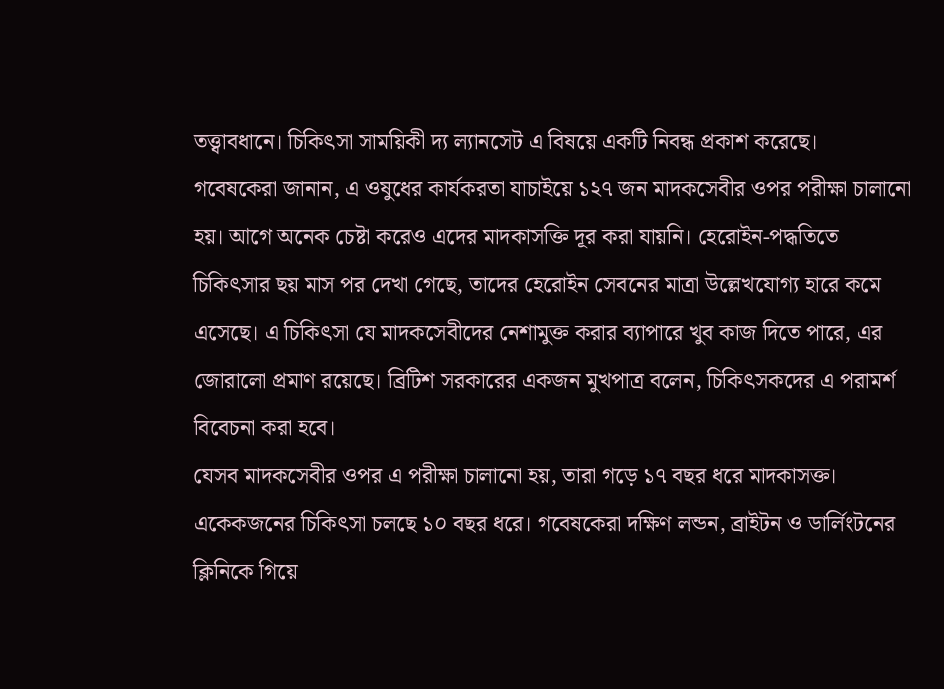তত্ত্বাবধানে। চিকিৎসা সাময়িকী দ্য ল্যানসেট এ বিষয়ে একটি নিবন্ধ প্রকাশ করেছে।
গবেষকেরা জানান, এ ওষুধের কার্যকরতা যাচাইয়ে ১২৭ জন মাদকসেবীর ওপর পরীক্ষা চালানো হয়। আগে অনেক চেষ্টা করেও এদের মাদকাসক্তি দূর করা যায়নি। হেরোইন-পদ্ধতিতে চিকিৎসার ছয় মাস পর দেখা গেছে, তাদের হেরোইন সেবনের মাত্রা উল্লেখযোগ্য হারে কমে এসেছে। এ চিকিৎসা যে মাদকসেবীদের নেশামুক্ত করার ব্যাপারে খুব কাজ দিতে পারে, এর জোরালো প্রমাণ রয়েছে। ব্রিটিশ সরকারের একজন মুখপাত্র বলেন, চিকিৎসকদের এ পরামর্শ বিবেচনা করা হবে।
যেসব মাদকসেবীর ওপর এ পরীক্ষা চালানো হয়, তারা গড়ে ১৭ বছর ধরে মাদকাসক্ত। একেকজনের চিকিৎসা চলছে ১০ বছর ধরে। গবেষকেরা দক্ষিণ লন্ডন, ব্রাইটন ও ডার্লিংটনের ক্লিনিকে গিয়ে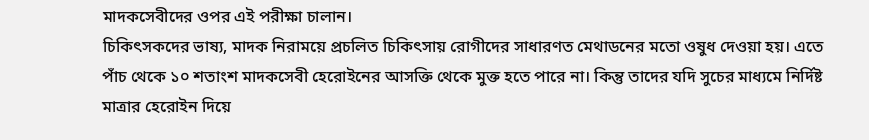মাদকসেবীদের ওপর এই পরীক্ষা চালান।
চিকিৎসকদের ভাষ্য, মাদক নিরাময়ে প্রচলিত চিকিৎসায় রোগীদের সাধারণত মেথাডনের মতো ওষুধ দেওয়া হয়। এতে পাঁচ থেকে ১০ শতাংশ মাদকসেবী হেরোইনের আসক্তি থেকে মুক্ত হতে পারে না। কিন্তু তাদের যদি সুচের মাধ্যমে নির্দিষ্ট মাত্রার হেরোইন দিয়ে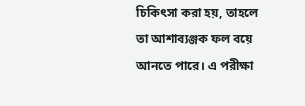চিকিৎসা করা হয়, তাহলে তা আশাব্যঞ্জক ফল বয়ে আনতে পারে। এ পরীক্ষা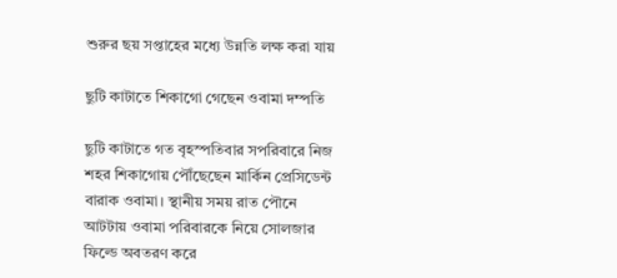শুরুর ছয় সপ্তাহের মধ্যে উন্নতি লক্ষ করা যায়

ছুটি কাটাতে শিকাগো গেছেন ওবামা দম্পতি

ছুটি কাটাতে গত বৃহস্পতিবার সপরিবারে নিজ শহর শিকাগোয় পৌঁছেছেন মার্কিন প্রেসিডেন্ট বারাক ওবামা। স্থানীয় সময় রাত পৌনে আটটায় ওবামা পরিবারকে নিয়ে সোলজার ফিল্ডে অবতরণ করে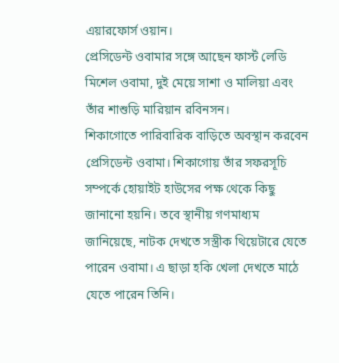এয়ারফোর্স ওয়ান।
প্রেসিডেন্ট ওবামার সঙ্গে আছেন ফার্স্ট লেডি মিশেল ওবামা, দুই মেয়ে সাশা ও মালিয়া এবং তাঁর শাশুড়ি মারিয়ান রবিনসন।
শিকাগোতে পারিবারিক বাড়িতে অবস্থান করবেন প্রেসিডেন্ট ওবামা। শিকাগোয় তাঁর সফরসূচি সম্পর্কে হোয়াইট হাউসের পক্ষ থেকে কিছু জানানো হয়নি। তবে স্থানীয় গণমাধ্যম জানিয়েছে, নাটক দেখতে সস্ত্রীক থিয়েটারে যেতে পারেন ওবামা। এ ছাড়া হকি খেলা দেখতে মাঠে যেতে পারেন তিনি।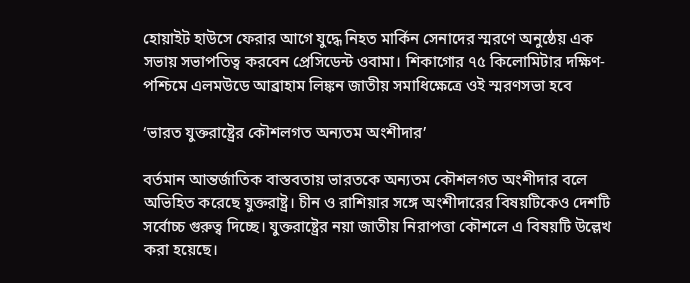হোয়াইট হাউসে ফেরার আগে যুদ্ধে নিহত মার্কিন সেনাদের স্মরণে অনুষ্ঠেয় এক সভায় সভাপতিত্ব করবেন প্রেসিডেন্ট ওবামা। শিকাগোর ৭৫ কিলোমিটার দক্ষিণ-পশ্চিমে এলমউডে আব্রাহাম লিঙ্কন জাতীয় সমাধিক্ষেত্রে ওই স্মরণসভা হবে

‘ভারত যুক্তরাষ্ট্রের কৌশলগত অন্যতম অংশীদার’

বর্তমান আন্তর্জাতিক বাস্তবতায় ভারতকে অন্যতম কৌশলগত অংশীদার বলে অভিহিত করেছে যুক্তরাষ্ট্র। চীন ও রাশিয়ার সঙ্গে অংশীদারের বিষয়টিকেও দেশটি সর্বোচ্চ গুরুত্ব দিচ্ছে। যুক্তরাষ্ট্রের নয়া জাতীয় নিরাপত্তা কৌশলে এ বিষয়টি উল্লেখ করা হয়েছে।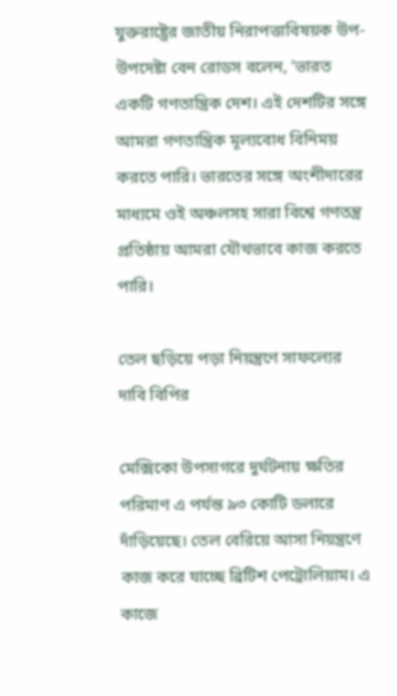যুক্তরাষ্ট্রের জাতীয় নিরাপত্তাবিষয়ক উপ-উপদেষ্টা বেন রোডস বলেন, ‘ভারত একটি গণতান্ত্রিক দেশ। এই দেশটির সঙ্গে আমরা গণতান্ত্রিক মূল্যবোধ বিনিময় করতে পারি। ভারতের সঙ্গে অংশীদারের মাধ্যমে ওই অঞ্চলসহ সারা বিশ্বে গণতন্ত্র প্রতিষ্ঠায় আমরা যৌথভাবে কাজ করতে পারি।

তেল ছড়িয়ে পড়া নিয়ন্ত্রণে সাফল্যের দাবি বিপির

মেক্সিকো উপসাগরে দুর্ঘটনায় ক্ষতির পরিমাণ এ পর্যন্ত ৯৩ কোটি ডলারে দাঁড়িয়েছে। তেল বেরিয়ে আসা নিয়ন্ত্রণে কাজ করে যাচ্ছে ব্রিটিশ পেট্রোলিয়াম। এ কাজে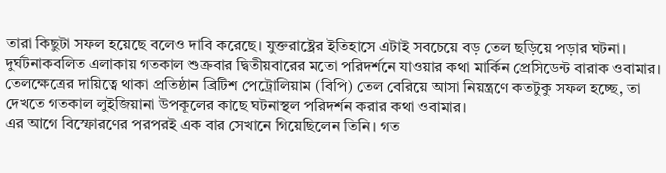তারা কিছুটা সফল হয়েছে বলেও দাবি করেছে। যুক্তরাষ্ট্রের ইতিহাসে এটাই সবচেয়ে বড় তেল ছড়িয়ে পড়ার ঘটনা। দুর্ঘটনাকবলিত এলাকায় গতকাল শুক্রবার দ্বিতীয়বারের মতো পরিদর্শনে যাওয়ার কথা মার্কিন প্রেসিডেন্ট বারাক ওবামার।
তেলক্ষেত্রের দায়িত্বে থাকা প্রতিষ্ঠান ব্রিটিশ পেট্রোলিয়াম (বিপি) তেল বেরিয়ে আসা নিয়ন্ত্রণে কতটুকু সফল হচ্ছে, তা দেখতে গতকাল লুইজিয়ানা উপকূলের কাছে ঘটনাস্থল পরিদর্শন করার কথা ওবামার।
এর আগে বিস্ফোরণের পরপরই এক বার সেখানে গিয়েছিলেন তিনি। গত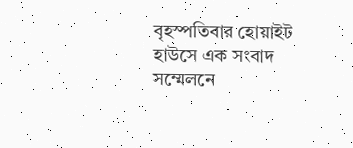বৃহস্পতিবার হোয়াইট হাউসে এক সংবাদ সম্মেলনে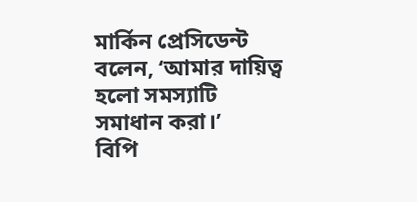মার্কিন প্রেসিডেন্ট বলেন, ‘আমার দায়িত্ব হলো সমস্যাটি সমাধান করা।’
বিপি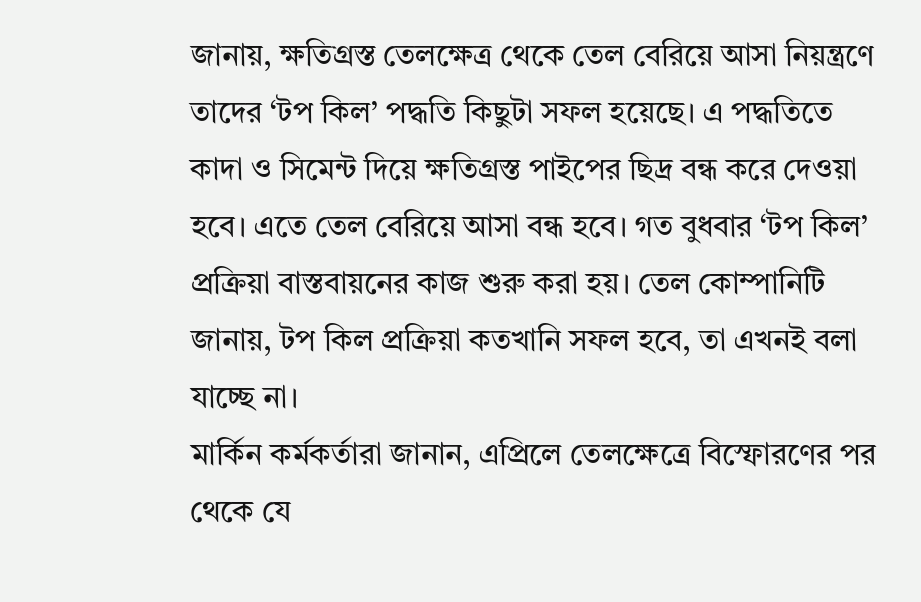জানায়, ক্ষতিগ্রস্ত তেলক্ষেত্র থেকে তেল বেরিয়ে আসা নিয়ন্ত্রণে তাদের ‘টপ কিল’ পদ্ধতি কিছুটা সফল হয়েছে। এ পদ্ধতিতে কাদা ও সিমেন্ট দিয়ে ক্ষতিগ্রস্ত পাইপের ছিদ্র বন্ধ করে দেওয়া হবে। এতে তেল বেরিয়ে আসা বন্ধ হবে। গত বুধবার ‘টপ কিল’ প্রক্রিয়া বাস্তবায়নের কাজ শুরু করা হয়। তেল কোম্পানিটি জানায়, টপ কিল প্রক্রিয়া কতখানি সফল হবে, তা এখনই বলা যাচ্ছে না।
মার্কিন কর্মকর্তারা জানান, এপ্রিলে তেলক্ষেত্রে বিস্ফোরণের পর থেকে যে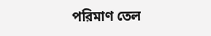পরিমাণ তেল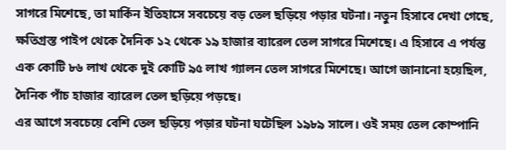সাগরে মিশেছে, তা মার্কিন ইতিহাসে সবচেয়ে বড় তেল ছড়িয়ে পড়ার ঘটনা। নতুন হিসাবে দেখা গেছে, ক্ষতিগ্রস্ত পাইপ থেকে দৈনিক ১২ থেকে ১৯ হাজার ব্যারেল তেল সাগরে মিশেছে। এ হিসাবে এ পর্যন্ত এক কোটি ৮৬ লাখ থেকে দুই কোটি ৯৫ লাখ গ্যালন তেল সাগরে মিশেছে। আগে জানানো হয়েছিল, দৈনিক পাঁচ হাজার ব্যারেল তেল ছড়িয়ে পড়ছে।
এর আগে সবচেয়ে বেশি তেল ছড়িয়ে পড়ার ঘটনা ঘটেছিল ১৯৮৯ সালে। ওই সময় তেল কোম্পানি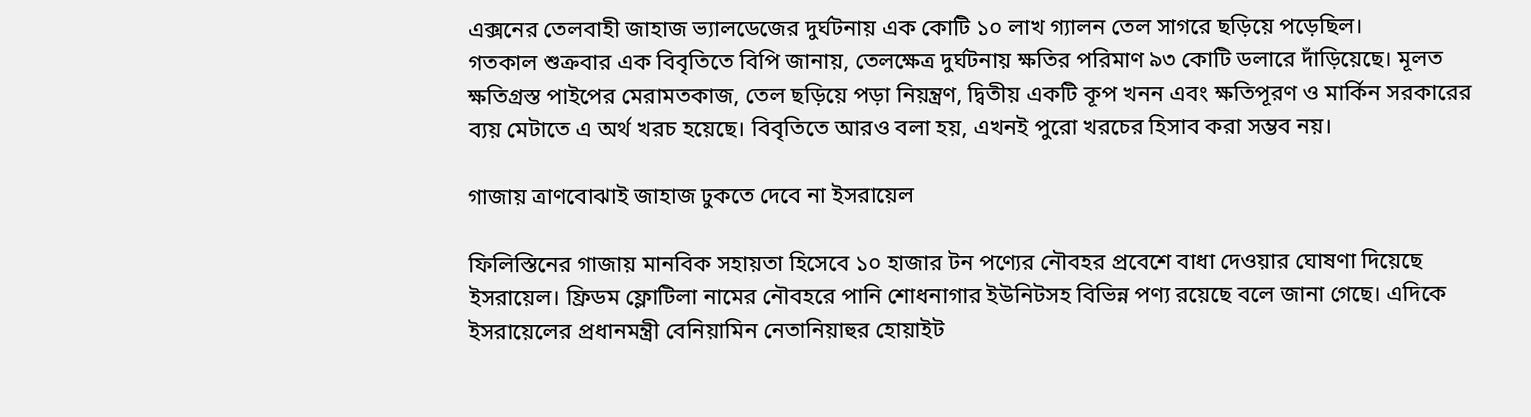এক্সনের তেলবাহী জাহাজ ভ্যালডেজের দুর্ঘটনায় এক কোটি ১০ লাখ গ্যালন তেল সাগরে ছড়িয়ে পড়েছিল।
গতকাল শুক্রবার এক বিবৃতিতে বিপি জানায়, তেলক্ষেত্র দুর্ঘটনায় ক্ষতির পরিমাণ ৯৩ কোটি ডলারে দাঁড়িয়েছে। মূলত ক্ষতিগ্রস্ত পাইপের মেরামতকাজ, তেল ছড়িয়ে পড়া নিয়ন্ত্রণ, দ্বিতীয় একটি কূপ খনন এবং ক্ষতিপূরণ ও মার্কিন সরকারের ব্যয় মেটাতে এ অর্থ খরচ হয়েছে। বিবৃতিতে আরও বলা হয়, এখনই পুরো খরচের হিসাব করা সম্ভব নয়।

গাজায় ত্রাণবোঝাই জাহাজ ঢুকতে দেবে না ইসরায়েল

ফিলিস্তিনের গাজায় মানবিক সহায়তা হিসেবে ১০ হাজার টন পণ্যের নৌবহর প্রবেশে বাধা দেওয়ার ঘোষণা দিয়েছে ইসরায়েল। ফ্রিডম ফ্লোটিলা নামের নৌবহরে পানি শোধনাগার ইউনিটসহ বিভিন্ন পণ্য রয়েছে বলে জানা গেছে। এদিকে ইসরায়েলের প্রধানমন্ত্রী বেনিয়ামিন নেতানিয়াহুর হোয়াইট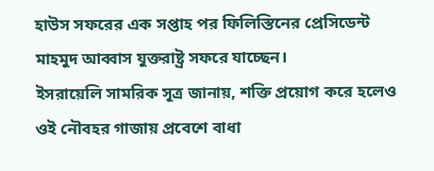হাউস সফরের এক সপ্তাহ পর ফিলিস্তিনের প্রেসিডেন্ট মাহমুদ আব্বাস যুক্তরাষ্ট্র সফরে যাচ্ছেন।
ইসরায়েলি সামরিক সূত্র জানায়, শক্তি প্রয়োগ করে হলেও ওই নৌবহর গাজায় প্রবেশে বাধা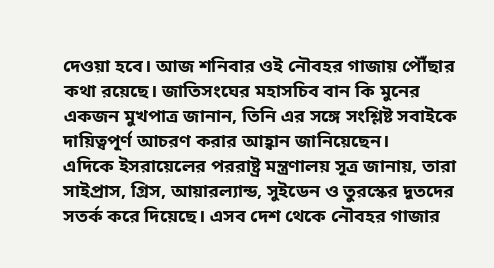দেওয়া হবে। আজ শনিবার ওই নৌবহর গাজায় পৌঁছার কথা রয়েছে। জাতিসংঘের মহাসচিব বান কি মুনের একজন মুখপাত্র জানান, তিনি এর সঙ্গে সংশ্লিষ্ট সবাইকে দায়িত্বপূর্ণ আচরণ করার আহ্বান জানিয়েছেন।
এদিকে ইসরায়েলের পররাষ্ট্র মন্ত্রণালয় সূত্র জানায়, তারা সাইপ্রাস, গ্রিস, আয়ারল্যান্ড, সুইডেন ও তুরস্কের দূতদের সতর্ক করে দিয়েছে। এসব দেশ থেকে নৌবহর গাজার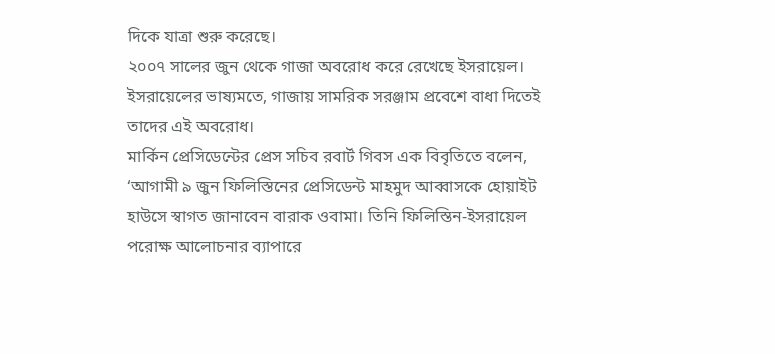দিকে যাত্রা শুরু করেছে।
২০০৭ সালের জুন থেকে গাজা অবরোধ করে রেখেছে ইসরায়েল। ইসরায়েলের ভাষ্যমতে, গাজায় সামরিক সরঞ্জাম প্রবেশে বাধা দিতেই তাদের এই অবরোধ।
মার্কিন প্রেসিডেন্টের প্রেস সচিব রবার্ট গিবস এক বিবৃতিতে বলেন, ‘আগামী ৯ জুন ফিলিস্তিনের প্রেসিডেন্ট মাহমুদ আব্বাসকে হোয়াইট হাউসে স্বাগত জানাবেন বারাক ওবামা। তিনি ফিলিস্তিন-ইসরায়েল পরোক্ষ আলোচনার ব্যাপারে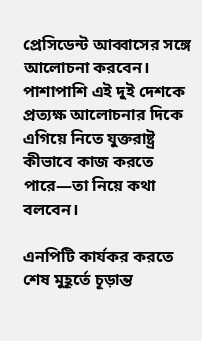প্রেসিডেন্ট আব্বাসের সঙ্গে আলোচনা করবেন। পাশাপাশি এই দুই দেশকে প্রত্যক্ষ আলোচনার দিকে এগিয়ে নিতে যুক্তরাষ্ট্র কীভাবে কাজ করতে পারে—তা নিয়ে কথা বলবেন।

এনপিটি কার্যকর করতে শেষ মুহূর্তে চূড়ান্ত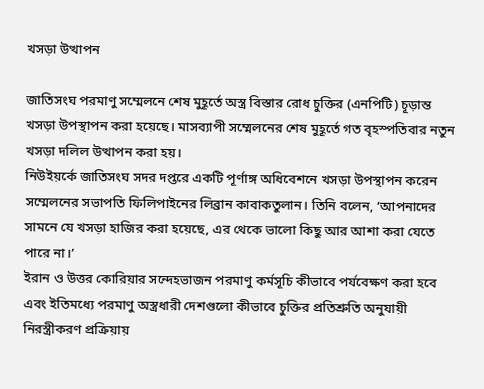খসড়া উত্থাপন

জাতিসংঘ পরমাণু সম্মেলনে শেষ মুহূর্তে অস্ত্র বিস্তার রোধ চুক্তির (এনপিটি) চূড়ান্ত খসড়া উপস্থাপন করা হয়েছে। মাসব্যাপী সম্মেলনের শেষ মুহূর্তে গত বৃহস্পতিবার নতুন খসড়া দলিল উত্থাপন করা হয়।
নিউইয়র্কে জাতিসংঘ সদর দপ্তরে একটি পূর্ণাঙ্গ অধিবেশনে খসড়া উপস্থাপন করেন সম্মেলনের সভাপতি ফিলিপাইনের লিব্রান কাবাকতুলান। তিনি বলেন, ‘আপনাদের সামনে যে খসড়া হাজির করা হয়েছে, এর থেকে ভালো কিছু আর আশা করা যেতে পারে না।’
ইরান ও উত্তর কোরিয়ার সন্দেহভাজন পরমাণু কর্মসূচি কীভাবে পর্যবেক্ষণ করা হবে এবং ইতিমধ্যে পরমাণু অস্ত্রধারী দেশগুলো কীভাবে চুক্তির প্রতিশ্রুতি অনুযায়ী নিরস্ত্রীকরণ প্রক্রিয়ায়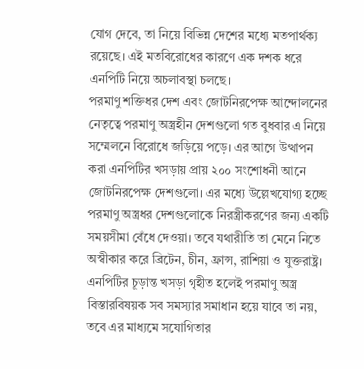যোগ দেবে, তা নিয়ে বিভিন্ন দেশের মধ্যে মতপার্থক্য রয়েছে। এই মতবিরোধের কারণে এক দশক ধরে এনপিটি নিয়ে অচলাবস্থা চলছে।
পরমাণু শক্তিধর দেশ এবং জোটনিরপেক্ষ আন্দোলনের নেতৃত্বে পরমাণু অস্ত্রহীন দেশগুলো গত বুধবার এ নিয়ে সম্মেলনে বিরোধে জড়িয়ে পড়ে। এর আগে উত্থাপন করা এনপিটির খসড়ায় প্রায় ২০০ সংশোধনী আনে জোটনিরপেক্ষ দেশগুলো। এর মধ্যে উল্লেখযোগ্য হচ্ছে পরমাণু অস্ত্রধর দেশগুলোকে নিরস্ত্রীকরণের জন্য একটি সময়সীমা বেঁধে দেওয়া। তবে যথারীতি তা মেনে নিতে অস্বীকার করে ব্রিটেন, চীন, ফ্রান্স, রাশিয়া ও যুক্তরাষ্ট্র।
এনপিটির চূড়ান্ত খসড়া গৃহীত হলেই পরমাণু অস্ত্র বিস্তারবিষয়ক সব সমস্যার সমাধান হয়ে যাবে তা নয়, তবে এর মাধ্যমে সযোগিতার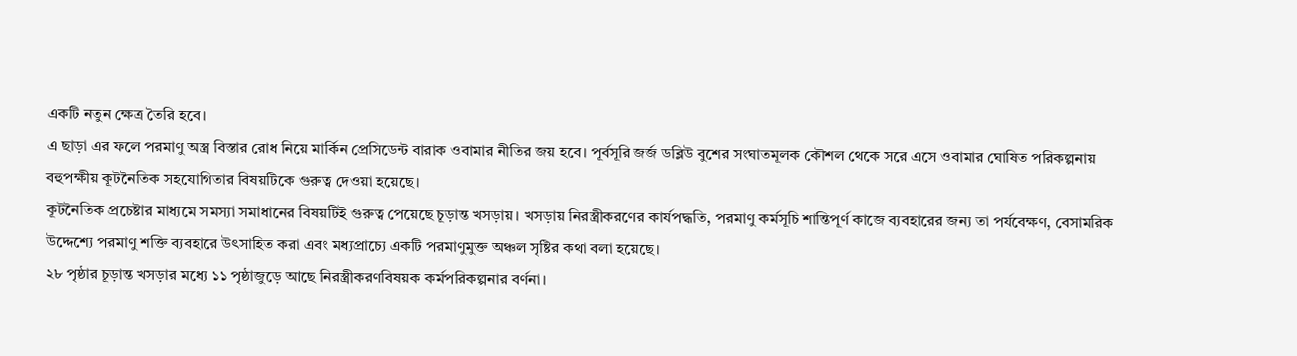একটি নতুন ক্ষেত্র তৈরি হবে।
এ ছাড়া এর ফলে পরমাণু অস্ত্র বিস্তার রোধ নিয়ে মার্কিন প্রেসিডেন্ট বারাক ওবামার নীতির জয় হবে। পূর্বসূরি জর্জ ডব্লিউ বুশের সংঘাতমূলক কৌশল থেকে সরে এসে ওবামার ঘোষিত পরিকল্পনায় বহুপক্ষীয় কূটনৈতিক সহযোগিতার বিষয়টিকে গুরুত্ব দেওয়া হয়েছে।
কূটনৈতিক প্রচেষ্টার মাধ্যমে সমস্যা সমাধানের বিষয়টিই গুরুত্ব পেয়েছে চূড়ান্ত খসড়ায়। খসড়ায় নিরস্ত্রীকরণের কার্যপদ্ধতি, পরমাণু কর্মসূচি শান্তিপূর্ণ কাজে ব্যবহারের জন্য তা পর্যবেক্ষণ, বেসামরিক উদ্দেশ্যে পরমাণু শক্তি ব্যবহারে উৎসাহিত করা এবং মধ্যপ্রাচ্যে একটি পরমাণুমুক্ত অঞ্চল সৃষ্টির কথা বলা হয়েছে।
২৮ পৃষ্ঠার চূড়ান্ত খসড়ার মধ্যে ১১ পৃষ্ঠাজুড়ে আছে নিরস্ত্রীকরণবিষয়ক কর্মপরিকল্পনার বর্ণনা।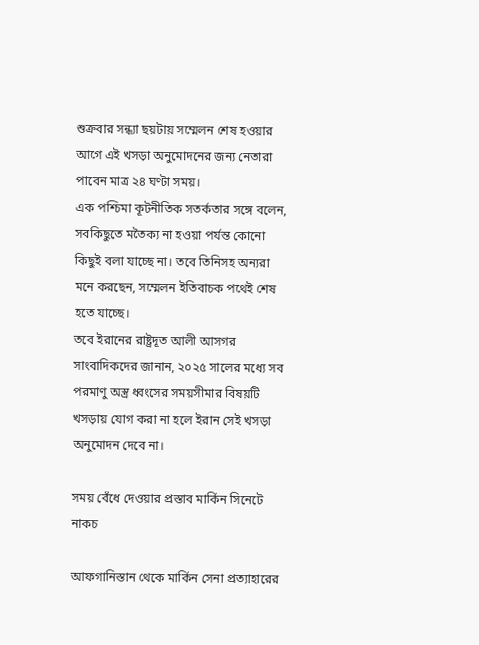শুক্রবার সন্ধ্যা ছয়টায় সম্মেলন শেষ হওয়ার আগে এই খসড়া অনুমোদনের জন্য নেতারা পাবেন মাত্র ২৪ ঘণ্টা সময়।
এক পশ্চিমা কূটনীতিক সতর্কতার সঙ্গে বলেন, সবকিছুতে মতৈক্য না হওয়া পর্যন্ত কোনো কিছুই বলা যাচ্ছে না। তবে তিনিসহ অন্যরা মনে করছেন, সম্মেলন ইতিবাচক পথেই শেষ হতে যাচ্ছে।
তবে ইরানের রাষ্ট্রদূত আলী আসগর সাংবাদিকদের জানান, ২০২৫ সালের মধ্যে সব পরমাণু অস্ত্র ধ্বংসের সময়সীমার বিষয়টি খসড়ায় যোগ করা না হলে ইরান সেই খসড়া অনুমোদন দেবে না।

সময় বেঁধে দেওয়ার প্রস্তাব মার্কিন সিনেটে নাকচ

আফগানিস্তান থেকে মার্কিন সেনা প্রত্যাহারের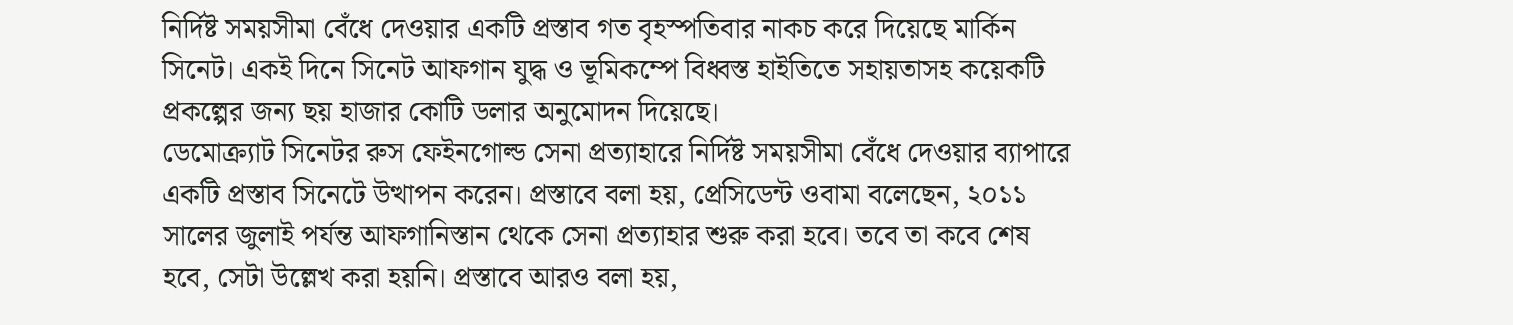নির্দিষ্ট সময়সীমা বেঁধে দেওয়ার একটি প্রস্তাব গত বৃহস্পতিবার নাকচ করে দিয়েছে মার্কিন সিনেট। একই দিনে সিনেট আফগান যুদ্ধ ও ভূমিকম্পে বিধ্বস্ত হাইতিতে সহায়তাসহ কয়েকটি প্রকল্পের জন্য ছয় হাজার কোটি ডলার অনুমোদন দিয়েছে।
ডেমোক্র্যাট সিনেটর রুস ফেইনগোল্ড সেনা প্রত্যাহারে নির্দিষ্ট সময়সীমা বেঁধে দেওয়ার ব্যাপারে একটি প্রস্তাব সিনেটে উত্থাপন করেন। প্রস্তাবে বলা হয়, প্রেসিডেন্ট ওবামা বলেছেন, ২০১১ সালের জুলাই পর্যন্ত আফগানিস্তান থেকে সেনা প্রত্যাহার শুরু করা হবে। তবে তা কবে শেষ হবে, সেটা উল্লেখ করা হয়নি। প্রস্তাবে আরও বলা হয়,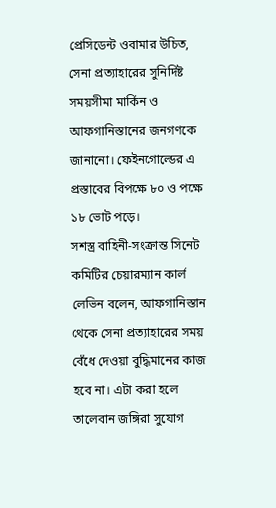প্রেসিডেন্ট ওবামার উচিত, সেনা প্রত্যাহারের সুনির্দিষ্ট সময়সীমা মার্কিন ও আফগানিস্তানের জনগণকে জানানো। ফেইনগোল্ডের এ প্রস্তাবের বিপক্ষে ৮০ ও পক্ষে ১৮ ভোট পড়ে।
সশস্ত্র বাহিনী-সংক্রান্ত সিনেট কমিটির চেয়ারম্যান কার্ল লেভিন বলেন, আফগানিস্তান থেকে সেনা প্রত্যাহারের সময় বেঁধে দেওয়া বুদ্ধিমানের কাজ হবে না। এটা করা হলে তালেবান জঙ্গিরা সুযোগ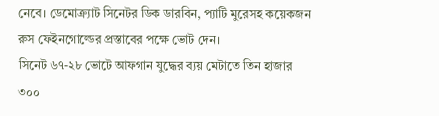নেবে। ডেমোক্র্যাট সিনেটর ডিক ডারবিন, প্যাটি মুরেসহ কয়েকজন রুস ফেইনগোল্ডের প্রস্তাবের পক্ষে ভোট দেন।
সিনেট ৬৭-২৮ ভোটে আফগান যুদ্ধের ব্যয় মেটাতে তিন হাজার ৩০০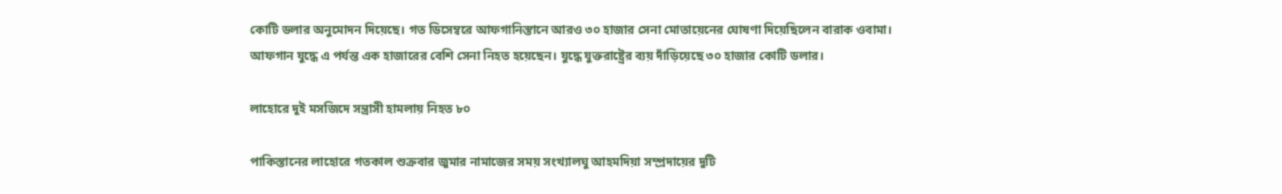কোটি ডলার অনুমোদন দিয়েছে। গত ডিসেম্বরে আফগানিস্তানে আরও ৩০ হাজার সেনা মোতায়েনের ঘোষণা দিয়েছিলেন বারাক ওবামা। আফগান যুদ্ধে এ পর্যন্ত এক হাজারের বেশি সেনা নিহত হয়েছেন। যুদ্ধে যুক্তরাষ্ট্রের ব্যয় দাঁড়িয়েছে ৩০ হাজার কোটি ডলার।

লাহোরে দুই মসজিদে সন্ত্রাসী হামলায় নিহত ৮০

পাকিস্তানের লাহোরে গতকাল শুক্রবার জুমার নামাজের সময় সংখ্যালঘু আহমদিয়া সম্প্রদায়ের দুটি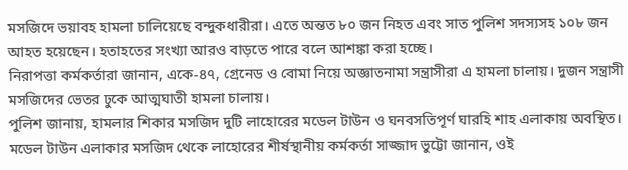মসজিদে ভয়াবহ হামলা চালিয়েছে বন্দুকধারীরা। এতে অন্তত ৮০ জন নিহত এবং সাত পুলিশ সদস্যসহ ১০৮ জন আহত হয়েছেন। হতাহতের সংখ্যা আরও বাড়তে পারে বলে আশঙ্কা করা হচ্ছে।
নিরাপত্তা কর্মকর্তারা জানান, একে-৪৭, গ্রেনেড ও বোমা নিয়ে অজ্ঞাতনামা সন্ত্রাসীরা এ হামলা চালায়। দুজন সন্ত্রাসী মসজিদের ভেতর ঢুকে আত্মঘাতী হামলা চালায়।
পুলিশ জানায়, হামলার শিকার মসজিদ দুটি লাহোরের মডেল টাউন ও ঘনবসতিপূর্ণ ঘারহি শাহ এলাকায় অবস্থিত। মডেল টাউন এলাকার মসজিদ থেকে লাহোরের শীর্ষস্থানীয় কর্মকর্তা সাজ্জাদ ভুট্টো জানান, ওই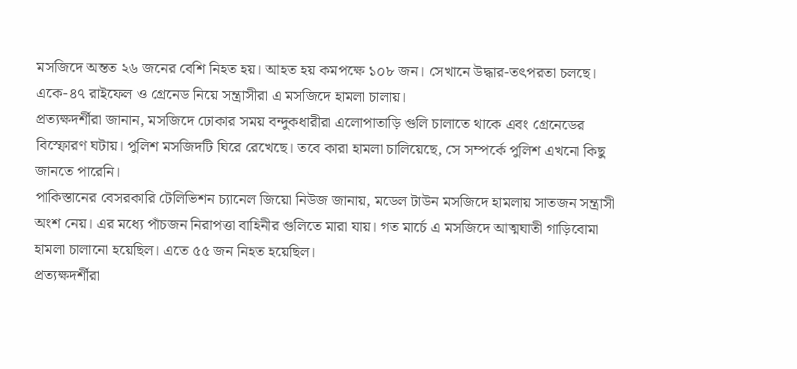মসজিদে অন্তত ২৬ জনের বেশি নিহত হয়। আহত হয় কমপক্ষে ১০৮ জন। সেখানে উদ্ধার-তৎপরতা চলছে। একে-৪৭ রাইফেল ও গ্রেনেড নিয়ে সন্ত্রাসীরা এ মসজিদে হামলা চালায়।
প্রত্যক্ষদর্শীরা জানান, মসজিদে ঢোকার সময় বন্দুকধারীরা এলোপাতাড়ি গুলি চালাতে থাকে এবং গ্রেনেডের বিস্ফোরণ ঘটায়। পুলিশ মসজিদটি ঘিরে রেখেছে। তবে কারা হামলা চালিয়েছে, সে সম্পর্কে পুলিশ এখনো কিছু জানতে পারেনি।
পাকিস্তানের বেসরকারি টেলিভিশন চ্যানেল জিয়ো নিউজ জানায়, মডেল টাউন মসজিদে হামলায় সাতজন সন্ত্রাসী অংশ নেয়। এর মধ্যে পাঁচজন নিরাপত্তা বাহিনীর গুলিতে মারা যায়। গত মার্চে এ মসজিদে আত্মঘাতী গাড়িবোমা হামলা চালানো হয়েছিল। এতে ৫৫ জন নিহত হয়েছিল।
প্রত্যক্ষদর্শীরা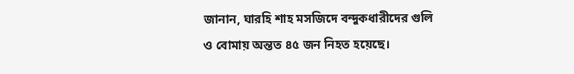জানান, ঘারহি শাহ মসজিদে বন্দুকধারীদের গুলি ও বোমায় অন্তত ৪৫ জন নিহত হয়েছে।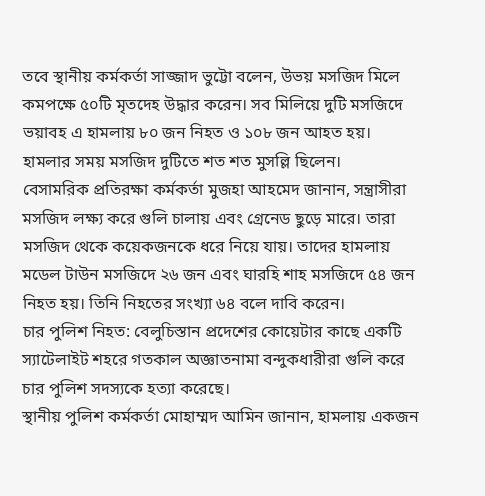তবে স্থানীয় কর্মকর্তা সাজ্জাদ ভুট্টো বলেন, উভয় মসজিদ মিলে কমপক্ষে ৫০টি মৃতদেহ উদ্ধার করেন। সব মিলিয়ে দুটি মসজিদে ভয়াবহ এ হামলায় ৮০ জন নিহত ও ১০৮ জন আহত হয়। হামলার সময় মসজিদ দুটিতে শত শত মুসল্লি ছিলেন।
বেসামরিক প্রতিরক্ষা কর্মকর্তা মুজহা আহমেদ জানান, সন্ত্রাসীরা মসজিদ লক্ষ্য করে গুলি চালায় এবং গ্রেনেড ছুড়ে মারে। তারা মসজিদ থেকে কয়েকজনকে ধরে নিয়ে যায়। তাদের হামলায় মডেল টাউন মসজিদে ২৬ জন এবং ঘারহি শাহ মসজিদে ৫৪ জন নিহত হয়। তিনি নিহতের সংখ্যা ৬৪ বলে দাবি করেন।
চার পুলিশ নিহত: বেলুচিস্তান প্রদেশের কোয়েটার কাছে একটি স্যাটেলাইট শহরে গতকাল অজ্ঞাতনামা বন্দুকধারীরা গুলি করে চার পুলিশ সদস্যকে হত্যা করেছে।
স্থানীয় পুলিশ কর্মকর্তা মোহাম্মদ আমিন জানান, হামলায় একজন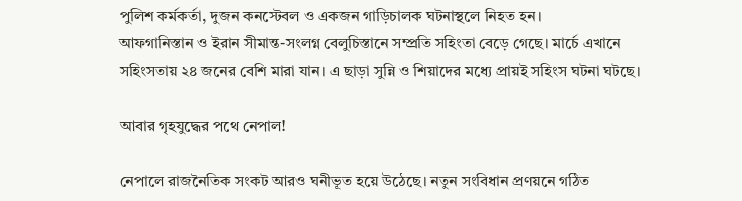পুলিশ কর্মকর্তা, দুজন কনস্টেবল ও একজন গাড়িচালক ঘটনাস্থলে নিহত হন।
আফগানিস্তান ও ইরান সীমান্ত-সংলগ্ন বেলুচিস্তানে সম্প্রতি সহিংতা বেড়ে গেছে। মার্চে এখানে সহিংসতায় ২৪ জনের বেশি মারা যান। এ ছাড়া সুন্নি ও শিয়াদের মধ্যে প্রায়ই সহিংস ঘটনা ঘটছে।

আবার গৃহযুদ্ধের পথে নেপাল!

নেপালে রাজনৈতিক সংকট আরও ঘনীভূত হয়ে উঠেছে। নতুন সংবিধান প্রণয়নে গঠিত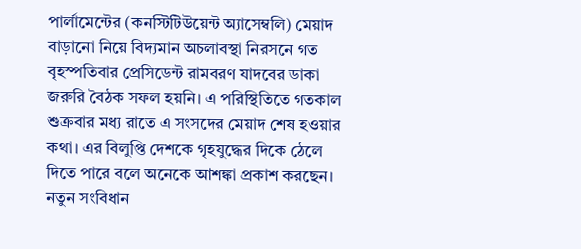পার্লামেন্টের (কনস্টিটিউয়েন্ট অ্যাসেম্বলি) মেয়াদ বাড়ানো নিয়ে বিদ্যমান অচলাবস্থা নিরসনে গত বৃহস্পতিবার প্রেসিডেন্ট রামবরণ যাদবের ডাকা জরুরি বৈঠক সফল হয়নি। এ পরিস্থিতিতে গতকাল শুক্রবার মধ্য রাতে এ সংসদের মেয়াদ শেষ হওয়ার কথা। এর বিলুপ্তি দেশকে গৃহযুদ্ধের দিকে ঠেলে দিতে পারে বলে অনেকে আশঙ্কা প্রকাশ করছেন।
নতুন সংবিধান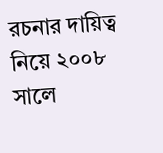রচনার দায়িত্ব নিয়ে ২০০৮ সালে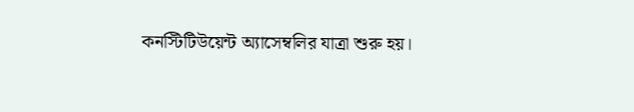কনস্টিটিউয়েন্ট অ্যাসেম্বলির যাত্রা শুরু হয়।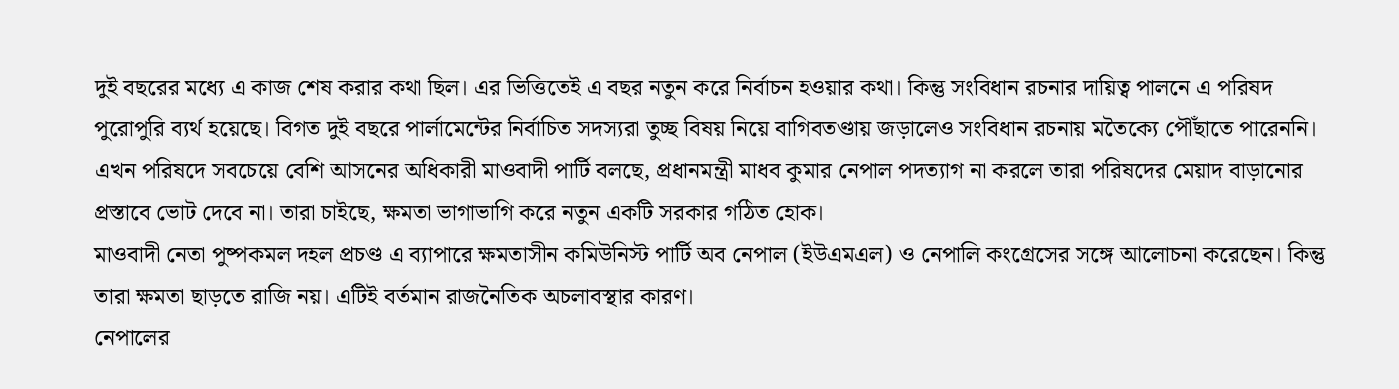দুই বছরের মধ্যে এ কাজ শেষ করার কথা ছিল। এর ভিত্তিতেই এ বছর নতুন করে নির্বাচন হওয়ার কথা। কিন্তু সংবিধান রচনার দায়িত্ব পালনে এ পরিষদ পুরোপুরি ব্যর্থ হয়েছে। বিগত দুই বছরে পার্লামেন্টের নির্বাচিত সদস্যরা তুচ্ছ বিষয় নিয়ে বাগিবতণ্ডায় জড়ালেও সংবিধান রচনায় মতৈক্যে পৌঁছাতে পারেননি। এখন পরিষদে সবচেয়ে বেশি আসনের অধিকারী মাওবাদী পার্টি বলছে, প্রধানমন্ত্রী মাধব কুমার নেপাল পদত্যাগ না করলে তারা পরিষদের মেয়াদ বাড়ানোর প্রস্তাবে ভোট দেবে না। তারা চাইছে, ক্ষমতা ভাগাভাগি করে নতুন একটি সরকার গঠিত হোক।
মাওবাদী নেতা পুষ্পকমল দহল প্রচণ্ড এ ব্যাপারে ক্ষমতাসীন কমিউনিস্ট পার্টি অব নেপাল (ইউএমএল) ও নেপালি কংগ্রেসের সঙ্গে আলোচনা করেছেন। কিন্তু তারা ক্ষমতা ছাড়তে রাজি নয়। এটিই বর্তমান রাজনৈতিক অচলাবস্থার কারণ।
নেপালের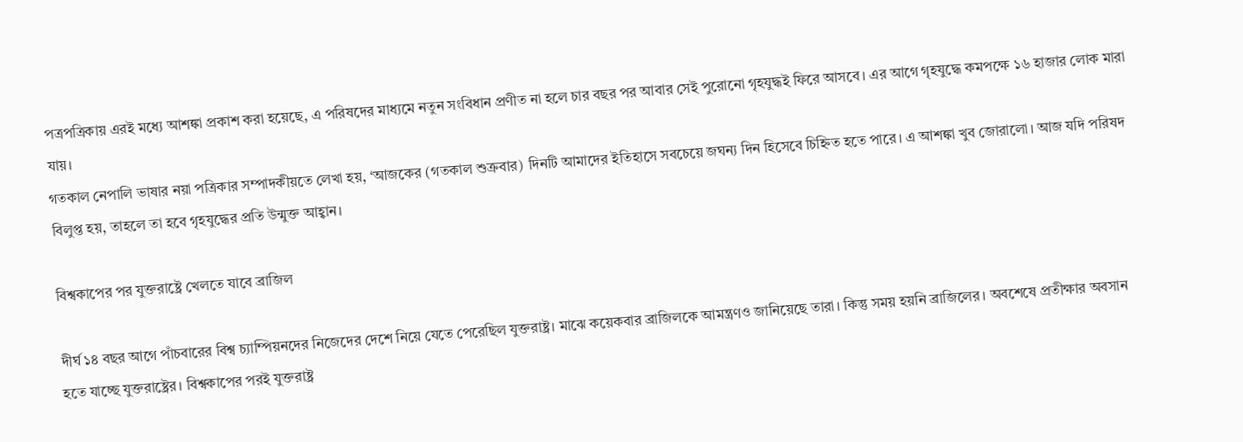পত্রপত্রিকায় এরই মধ্যে আশঙ্কা প্রকাশ করা হয়েছে, এ পরিষদের মাধ্যমে নতুন সংবিধান প্রণীত না হলে চার বছর পর আবার সেই পুরোনো গৃহযুদ্ধই ফিরে আসবে। এর আগে গৃহযুদ্ধে কমপক্ষে ১৬ হাজার লোক মারা যায়।
গতকাল নেপালি ভাষার নয়া পত্রিকার সম্পাদকীয়তে লেখা হয়, ‘আজকের (গতকাল শুক্রবার) দিনটি আমাদের ইতিহাসে সবচেয়ে জঘন্য দিন হিসেবে চিহ্নিত হতে পারে। এ আশঙ্কা খুব জোরালো। আজ যদি পরিষদ বিলুপ্ত হয়, তাহলে তা হবে গৃহযুদ্ধের প্রতি উন্মুক্ত আহ্বান।

বিশ্বকাপের পর যুক্তরাষ্ট্রে খেলতে যাবে ব্রাজিল

দীর্ঘ ১৪ বছর আগে পাঁচবারের বিশ্ব চ্যাম্পিয়নদের নিজেদের দেশে নিয়ে যেতে পেরেছিল যুক্তরাষ্ট্র। মাঝে কয়েকবার ব্রাজিলকে আমন্ত্রণও জানিয়েছে তারা। কিন্তু সময় হয়নি ব্রাজিলের। অবশেষে প্রতীক্ষার অবসান হতে যাচ্ছে যুক্তরাষ্ট্রের। বিশ্বকাপের পরই যুক্তরাষ্ট্র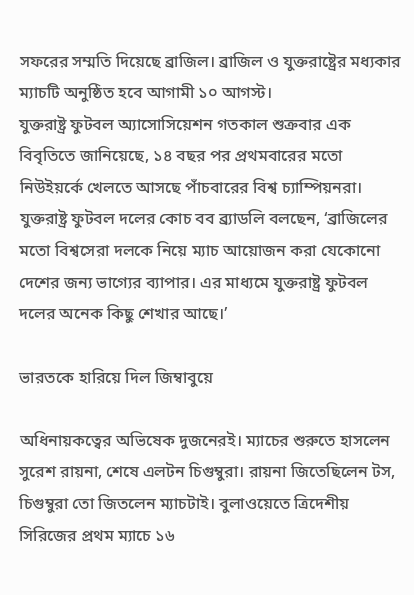সফরের সম্মতি দিয়েছে ব্রাজিল। ব্রাজিল ও যুক্তরাষ্ট্রের মধ্যকার ম্যাচটি অনুষ্ঠিত হবে আগামী ১০ আগস্ট।
যুক্তরাষ্ট্র ফুটবল অ্যাসোসিয়েশন গতকাল শুক্রবার এক বিবৃতিতে জানিয়েছে, ১৪ বছর পর প্রথমবারের মতো নিউইয়র্কে খেলতে আসছে পাঁচবারের বিশ্ব চ্যাম্পিয়নরা। যুক্তরাষ্ট্র ফুটবল দলের কোচ বব ব্র্যাডলি বলছেন, ‘ব্রাজিলের মতো বিশ্বসেরা দলকে নিয়ে ম্যাচ আয়োজন করা যেকোনো দেশের জন্য ভাগ্যের ব্যাপার। এর মাধ্যমে যুক্তরাষ্ট্র ফুটবল দলের অনেক কিছু শেখার আছে।’

ভারতকে হারিয়ে দিল জিম্বাবুয়ে

অধিনায়কত্বের অভিষেক দুজনেরই। ম্যাচের শুরুতে হাসলেন সুরেশ রায়না, শেষে এলটন চিগুম্বুরা। রায়না জিতেছিলেন টস, চিগুম্বুরা তো জিতলেন ম্যাচটাই। বুলাওয়েতে ত্রিদেশীয় সিরিজের প্রথম ম্যাচে ১৬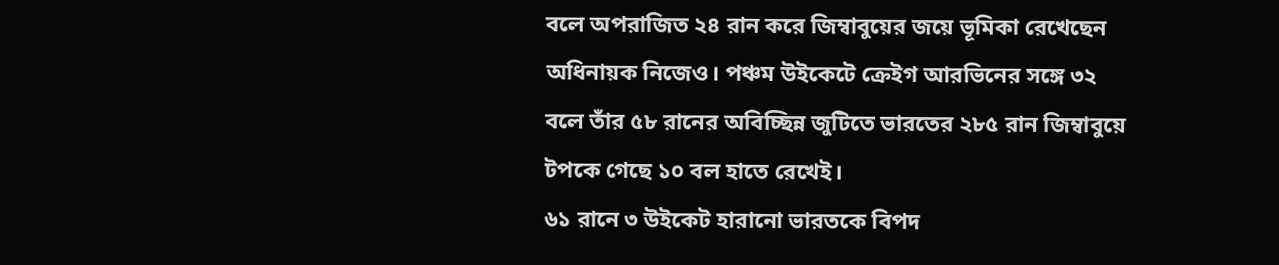বলে অপরাজিত ২৪ রান করে জিম্বাবুয়ের জয়ে ভূমিকা রেখেছেন অধিনায়ক নিজেও। পঞ্চম উইকেটে ক্রেইগ আরভিনের সঙ্গে ৩২ বলে তাঁর ৫৮ রানের অবিচ্ছিন্ন জুটিতে ভারতের ২৮৫ রান জিম্বাবুয়ে টপকে গেছে ১০ বল হাতে রেখেই।
৬১ রানে ৩ উইকেট হারানো ভারতকে বিপদ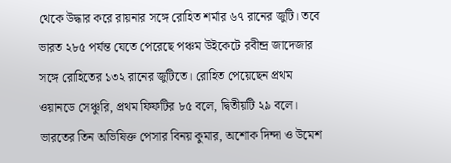থেকে উদ্ধার করে রায়নার সঙ্গে রোহিত শর্মার ৬৭ রানের জুটি। তবে ভারত ২৮৫ পর্যন্ত যেতে পেরেছে পঞ্চম উইকেটে রবীন্দ্র জাদেজার সঙ্গে রোহিতের ১৩২ রানের জুটিতে। রোহিত পেয়েছেন প্রথম ওয়ানডে সেঞ্চুরি, প্রথম ফিফটির ৮৫ বলে, দ্বিতীয়টি ২৯ বলে। ভারতের তিন অভিষিক্ত পেসার বিনয় কুমার, অশোক দিন্দা ও উমেশ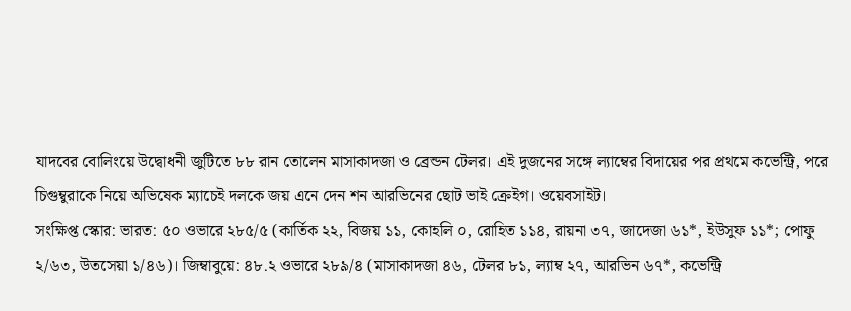যাদবের বোলিংয়ে উদ্বোধনী জুটিতে ৮৮ রান তোলেন মাসাকাদজা ও ব্রেন্ডন টেলর। এই দুজনের সঙ্গে ল্যাম্বের বিদায়ের পর প্রথমে কভেন্ট্রি, পরে চিগুম্বুরাকে নিয়ে অভিষেক ম্যাচেই দলকে জয় এনে দেন শন আরভিনের ছোট ভাই ক্রেইগ। ওয়েবসাইট।
সংক্ষিপ্ত স্কোর: ভারত: ৫০ ওভারে ২৮৫/৫ (কার্তিক ২২, বিজয় ১১, কোহলি ০, রোহিত ১১৪, রায়না ৩৭, জাদেজা ৬১*, ইউসুফ ১১*; পোফু ২/৬৩, উতসেয়া ১/৪৬)। জিম্বাবুয়ে: ৪৮.২ ওভারে ২৮৯/৪ (মাসাকাদজা ৪৬, টেলর ৮১, ল্যাম্ব ২৭, আরভিন ৬৭*, কভেন্ট্রি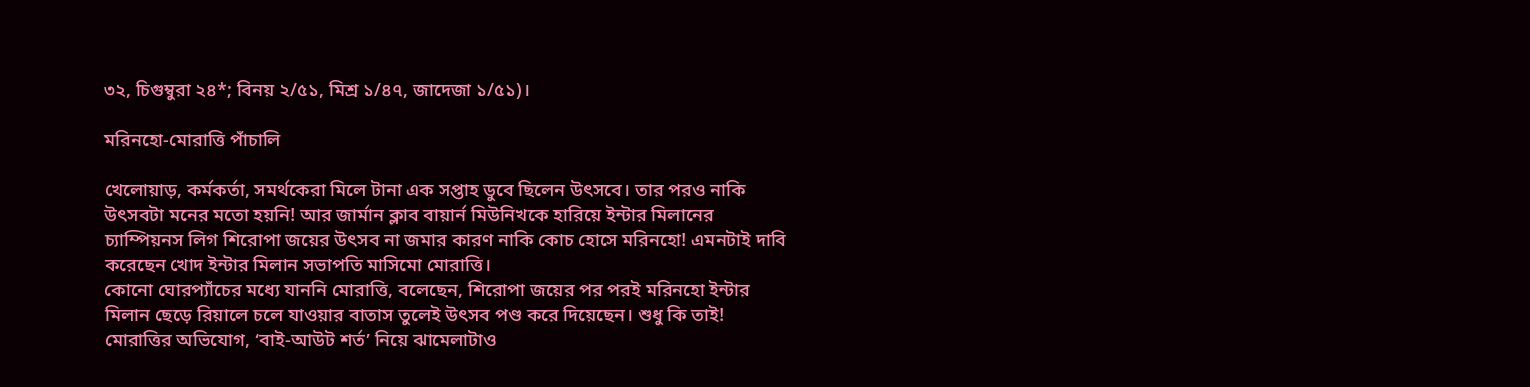৩২, চিগুম্বুরা ২৪*; বিনয় ২/৫১, মিশ্র ১/৪৭, জাদেজা ১/৫১)।

মরিনহো-মোরাত্তি পাঁচালি

খেলোয়াড়, কর্মকর্তা, সমর্থকেরা মিলে টানা এক সপ্তাহ ডুবে ছিলেন উৎসবে। তার পরও নাকি উৎসবটা মনের মতো হয়নি! আর জার্মান ক্লাব বায়ার্ন মিউনিখকে হারিয়ে ইন্টার মিলানের চ্যাম্পিয়নস লিগ শিরোপা জয়ের উৎসব না জমার কারণ নাকি কোচ হোসে মরিনহো! এমনটাই দাবি করেছেন খোদ ইন্টার মিলান সভাপতি মাসিমো মোরাত্তি।
কোনো ঘোরপ্যাঁচের মধ্যে যাননি মোরাত্তি, বলেছেন, শিরোপা জয়ের পর পরই মরিনহো ইন্টার মিলান ছেড়ে রিয়ালে চলে যাওয়ার বাতাস তুলেই উৎসব পণ্ড করে দিয়েছেন। শুধু কি তাই! মোরাত্তির অভিযোগ, ‘বাই-আউট শর্ত’ নিয়ে ঝামেলাটাও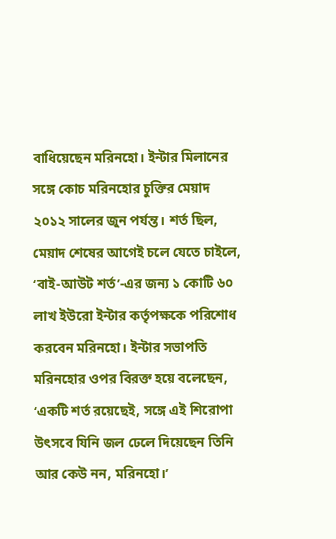বাধিয়েছেন মরিনহো। ইন্টার মিলানের সঙ্গে কোচ মরিনহোর চুক্তির মেয়াদ ২০১২ সালের জুন পর্যন্ত। শর্ত ছিল, মেয়াদ শেষের আগেই চলে যেতে চাইলে, ‘বাই-আউট শর্ত’-এর জন্য ১ কোটি ৬০ লাখ ইউরো ইন্টার কর্তৃপক্ষকে পরিশোধ করবেন মরিনহো। ইন্টার সভাপতি মরিনহোর ওপর বিরক্ত হয়ে বলেছেন, ‘একটি শর্ত রয়েছেই, সঙ্গে এই শিরোপা উৎসবে যিনি জল ঢেলে দিয়েছেন তিনি আর কেউ নন, মরিনহো।’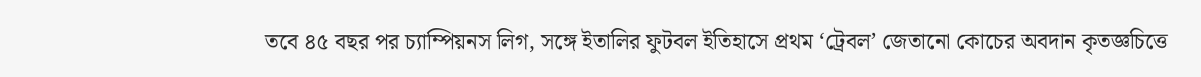তবে ৪৫ বছর পর চ্যাম্পিয়নস লিগ, সঙ্গে ইতালির ফুটবল ইতিহাসে প্রথম ‘ট্রেবল’ জেতানো কোচের অবদান কৃতজ্ঞচিত্তে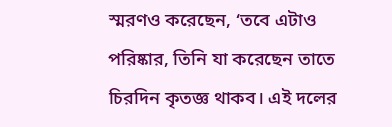স্মরণও করেছেন, ‘তবে এটাও পরিষ্কার, তিনি যা করেছেন তাতে চিরদিন কৃতজ্ঞ থাকব। এই দলের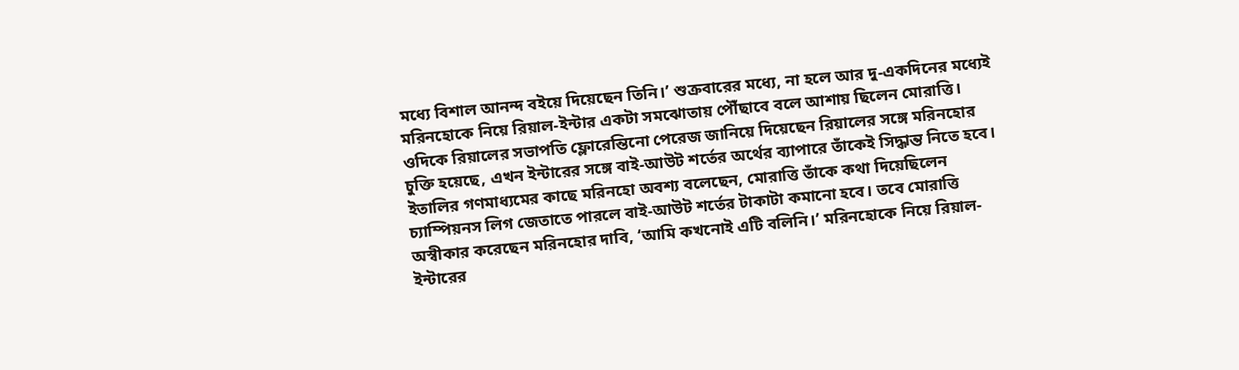মধ্যে বিশাল আনন্দ বইয়ে দিয়েছেন তিনি।’ শুক্রবারের মধ্যে, না হলে আর দু-একদিনের মধ্যেই মরিনহোকে নিয়ে রিয়াল-ইন্টার একটা সমঝোতায় পৌঁছাবে বলে আশায় ছিলেন মোরাত্তি।
ওদিকে রিয়ালের সভাপতি ফ্লোরেন্তিনো পেরেজ জানিয়ে দিয়েছেন রিয়ালের সঙ্গে মরিনহোর চুক্তি হয়েছে, এখন ইন্টারের সঙ্গে বাই-আউট শর্তের অর্থের ব্যাপারে তাঁকেই সিদ্ধান্ত নিতে হবে।
ইতালির গণমাধ্যমের কাছে মরিনহো অবশ্য বলেছেন, মোরাত্তি তাঁকে কথা দিয়েছিলেন চ্যাম্পিয়নস লিগ জেতাতে পারলে বাই-আউট শর্তের টাকাটা কমানো হবে। তবে মোরাত্তি অস্বীকার করেছেন মরিনহোর দাবি, ‘আমি কখনোই এটি বলিনি।’ মরিনহোকে নিয়ে রিয়াল-ইন্টারের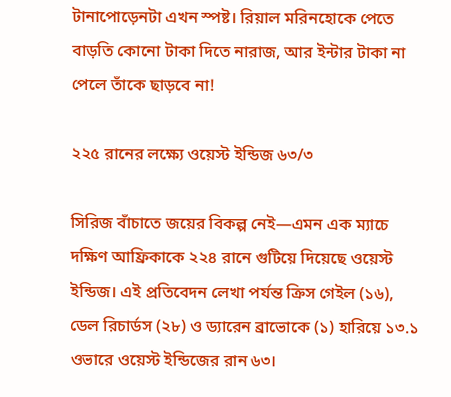টানাপোড়েনটা এখন স্পষ্ট। রিয়াল মরিনহোকে পেতে বাড়তি কোনো টাকা দিতে নারাজ, আর ইন্টার টাকা না পেলে তাঁকে ছাড়বে না!

২২৫ রানের লক্ষ্যে ওয়েস্ট ইন্ডিজ ৬৩/৩

সিরিজ বাঁচাতে জয়ের বিকল্প নেই—এমন এক ম্যাচে দক্ষিণ আফ্রিকাকে ২২৪ রানে গুটিয়ে দিয়েছে ওয়েস্ট ইন্ডিজ। এই প্রতিবেদন লেখা পর্যন্ত ক্রিস গেইল (১৬), ডেল রিচার্ডস (২৮) ও ড্যারেন ব্রাভোকে (১) হারিয়ে ১৩.১ ওভারে ওয়েস্ট ইন্ডিজের রান ৬৩।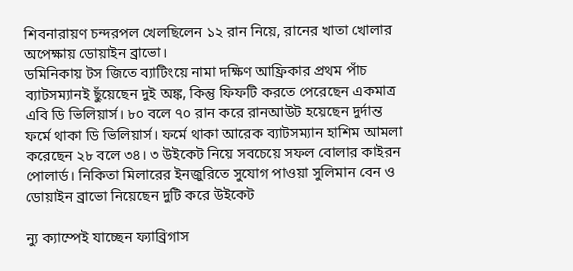শিবনারায়ণ চন্দরপল খেলছিলেন ১২ রান নিয়ে, রানের খাতা খোলার অপেক্ষায় ডোয়াইন ব্রাভো।
ডমিনিকায় টস জিতে ব্যাটিংয়ে নামা দক্ষিণ আফ্রিকার প্রথম পাঁচ ব্যাটসম্যানই ছুঁয়েছেন দুই অঙ্ক, কিন্তু ফিফটি করতে পেরেছেন একমাত্র এবি ডি ভিলিয়ার্স। ৮০ বলে ৭০ রান করে রানআউট হয়েছেন দুর্দান্ত ফর্মে থাকা ডি ভিলিয়ার্স। ফর্মে থাকা আরেক ব্যাটসম্যান হাশিম আমলা করেছেন ২৮ বলে ৩৪। ৩ উইকেট নিয়ে সবচেয়ে সফল বোলার কাইরন পোলার্ড। নিকিতা মিলারের ইনজুরিতে সুযোগ পাওয়া সুলিমান বেন ও ডোয়াইন ব্রাভো নিয়েছেন দুটি করে উইকেট

ন্যু ক্যাম্পেই যাচ্ছেন ফ্যাব্রিগাস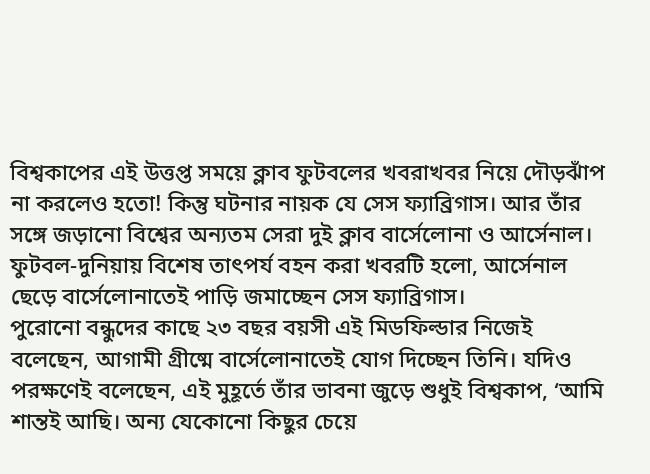বিশ্বকাপের এই উত্তপ্ত সময়ে ক্লাব ফুটবলের খবরাখবর নিয়ে দৌড়ঝাঁপ না করলেও হতো! কিন্তু ঘটনার নায়ক যে সেস ফ্যাব্রিগাস। আর তাঁর সঙ্গে জড়ানো বিশ্বের অন্যতম সেরা দুই ক্লাব বার্সেলোনা ও আর্সেনাল। ফুটবল-দুনিয়ায় বিশেষ তাৎপর্য বহন করা খবরটি হলো, আর্সেনাল ছেড়ে বার্সেলোনাতেই পাড়ি জমাচ্ছেন সেস ফ্যাব্রিগাস।
পুরোনো বন্ধুদের কাছে ২৩ বছর বয়সী এই মিডফিল্ডার নিজেই বলেছেন, আগামী গ্রীষ্মে বার্সেলোনাতেই যোগ দিচ্ছেন তিনি। যদিও পরক্ষণেই বলেছেন, এই মুহূর্তে তাঁর ভাবনা জুড়ে শুধুই বিশ্বকাপ, ‘আমি শান্তই আছি। অন্য যেকোনো কিছুর চেয়ে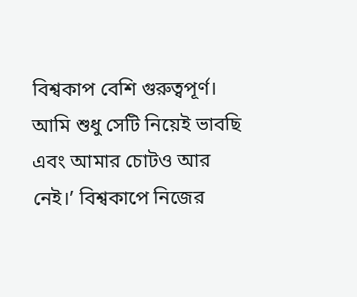বিশ্বকাপ বেশি গুরুত্বপূর্ণ। আমি শুধু সেটি নিয়েই ভাবছি এবং আমার চোটও আর নেই।’ বিশ্বকাপে নিজের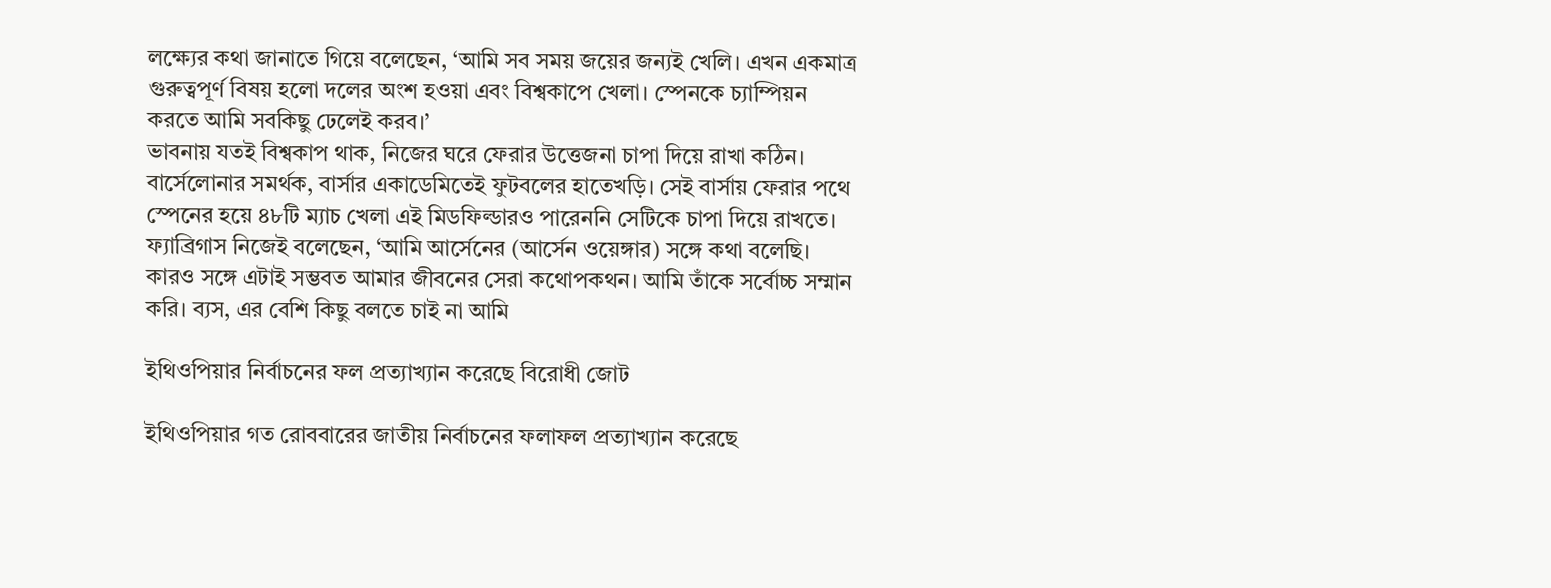লক্ষ্যের কথা জানাতে গিয়ে বলেছেন, ‘আমি সব সময় জয়ের জন্যই খেলি। এখন একমাত্র গুরুত্বপূর্ণ বিষয় হলো দলের অংশ হওয়া এবং বিশ্বকাপে খেলা। স্পেনকে চ্যাম্পিয়ন করতে আমি সবকিছু ঢেলেই করব।’
ভাবনায় যতই বিশ্বকাপ থাক, নিজের ঘরে ফেরার উত্তেজনা চাপা দিয়ে রাখা কঠিন। বার্সেলোনার সমর্থক, বার্সার একাডেমিতেই ফুটবলের হাতেখড়ি। সেই বার্সায় ফেরার পথে স্পেনের হয়ে ৪৮টি ম্যাচ খেলা এই মিডফিল্ডারও পারেননি সেটিকে চাপা দিয়ে রাখতে। ফ্যাব্রিগাস নিজেই বলেছেন, ‘আমি আর্সেনের (আর্সেন ওয়েঙ্গার) সঙ্গে কথা বলেছি। কারও সঙ্গে এটাই সম্ভবত আমার জীবনের সেরা কথোপকথন। আমি তাঁকে সর্বোচ্চ সম্মান করি। ব্যস, এর বেশি কিছু বলতে চাই না আমি

ইথিওপিয়ার নির্বাচনের ফল প্রত্যাখ্যান করেছে বিরোধী জোট

ইথিওপিয়ার গত রোববারের জাতীয় নির্বাচনের ফলাফল প্রত্যাখ্যান করেছে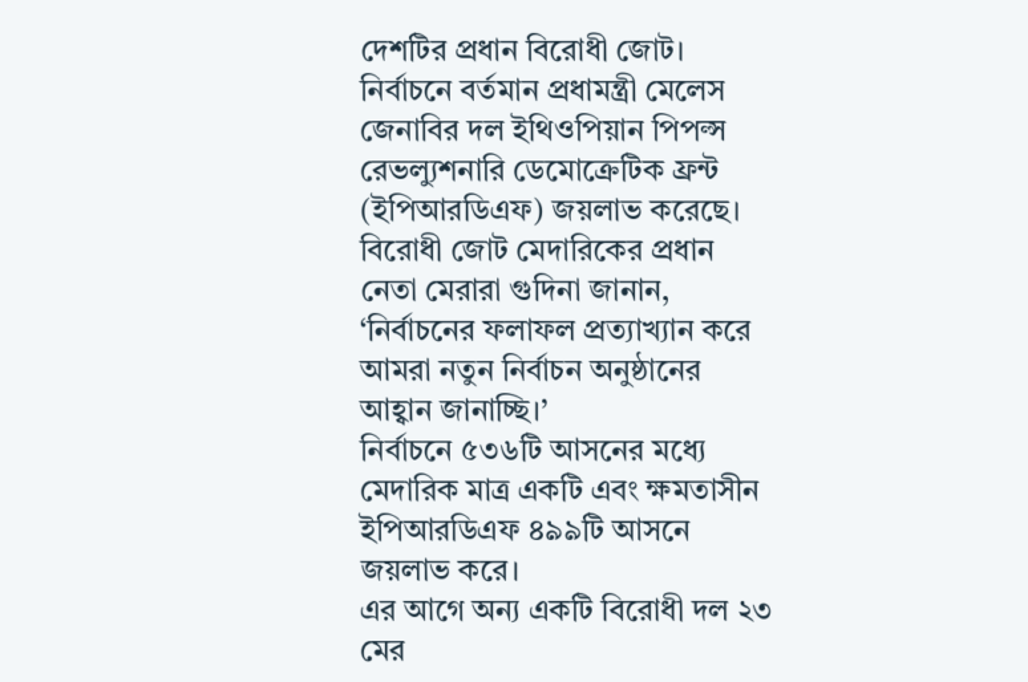দেশটির প্রধান বিরোধী জোট। নির্বাচনে বর্তমান প্রধামন্ত্রী মেলেস জেনাবির দল ইথিওপিয়ান পিপল্স রেভল্যুশনারি ডেমোক্রেটিক ফ্রন্ট (ইপিআরডিএফ) জয়লাভ করেছে।
বিরোধী জোট মেদারিকের প্রধান নেতা মেরারা গুদিনা জানান, ‘নির্বাচনের ফলাফল প্রত্যাখ্যান করে আমরা নতুন নির্বাচন অনুষ্ঠানের আহ্বান জানাচ্ছি।’
নির্বাচনে ৫৩৬টি আসনের মধ্যে মেদারিক মাত্র একটি এবং ক্ষমতাসীন ইপিআরডিএফ ৪৯৯টি আসনে জয়লাভ করে।
এর আগে অন্য একটি বিরোধী দল ২৩ মের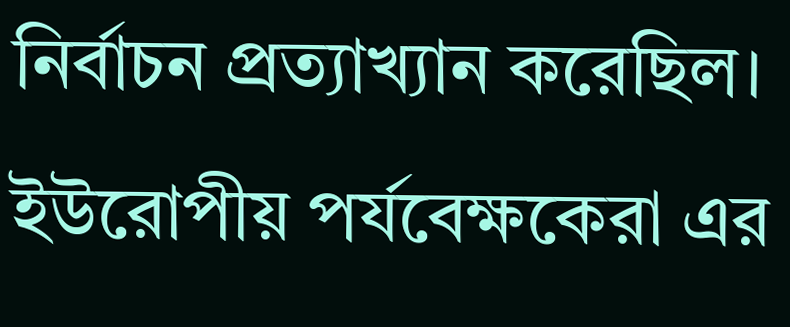নির্বাচন প্রত্যাখ্যান করেছিল। ইউরোপীয় পর্যবেক্ষকেরা এর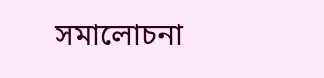সমালোচনা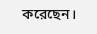করেছেন।